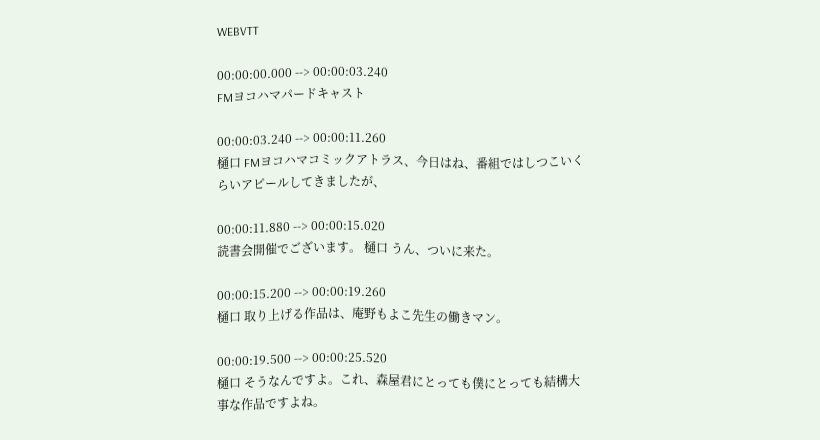WEBVTT

00:00:00.000 --> 00:00:03.240
FMヨコハマパードキャスト

00:00:03.240 --> 00:00:11.260
樋口 FMヨコハマコミックアトラス、今日はね、番組ではしつこいくらいアピールしてきましたが、

00:00:11.880 --> 00:00:15.020
読書会開催でございます。 樋口 うん、ついに来た。

00:00:15.200 --> 00:00:19.260
樋口 取り上げる作品は、庵野もよこ先生の働きマン。

00:00:19.500 --> 00:00:25.520
樋口 そうなんですよ。これ、森屋君にとっても僕にとっても結構大事な作品ですよね。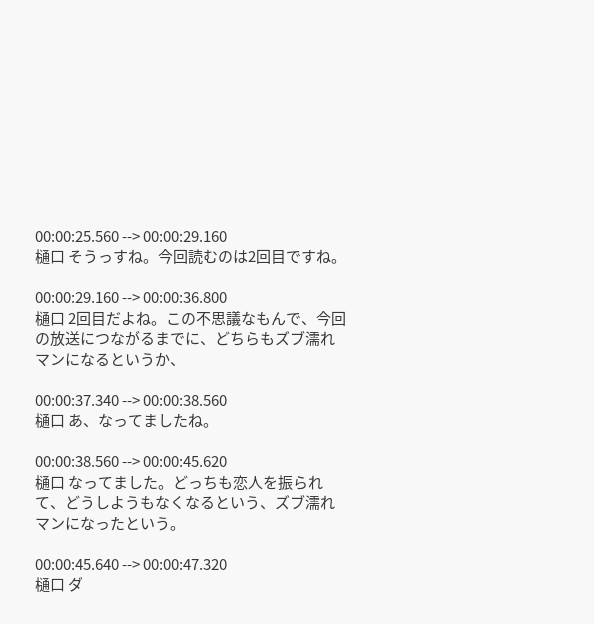00:00:25.560 --> 00:00:29.160
樋口 そうっすね。今回読むのは2回目ですね。

00:00:29.160 --> 00:00:36.800
樋口 2回目だよね。この不思議なもんで、今回の放送につながるまでに、どちらもズブ濡れマンになるというか、

00:00:37.340 --> 00:00:38.560
樋口 あ、なってましたね。

00:00:38.560 --> 00:00:45.620
樋口 なってました。どっちも恋人を振られて、どうしようもなくなるという、ズブ濡れマンになったという。

00:00:45.640 --> 00:00:47.320
樋口 ダ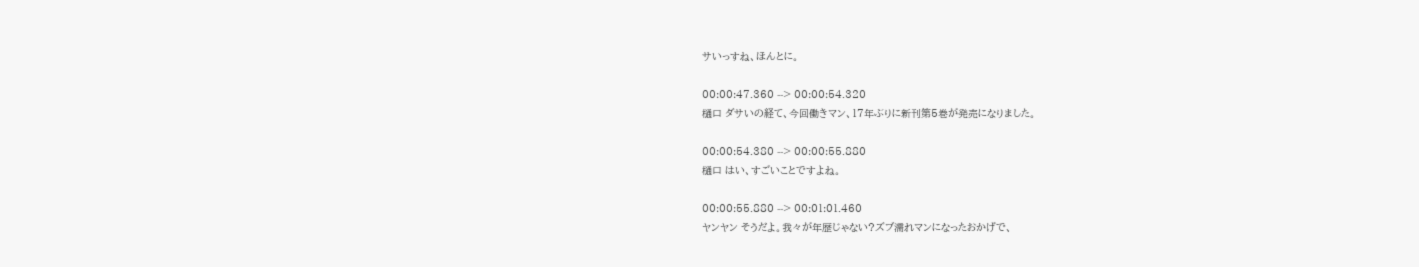サいっすね、ほんとに。

00:00:47.360 --> 00:00:54.320
樋口 ダサいの経て、今回働きマン、17年ぶりに新刊第5巻が発売になりました。

00:00:54.380 --> 00:00:55.880
樋口 はい、すごいことですよね。

00:00:55.880 --> 00:01:01.460
ヤンヤン そうだよ。我々が年歴じゃない?ズブ濡れマンになったおかげで、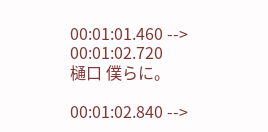00:01:01.460 --> 00:01:02.720
樋口 僕らに。

00:01:02.840 -->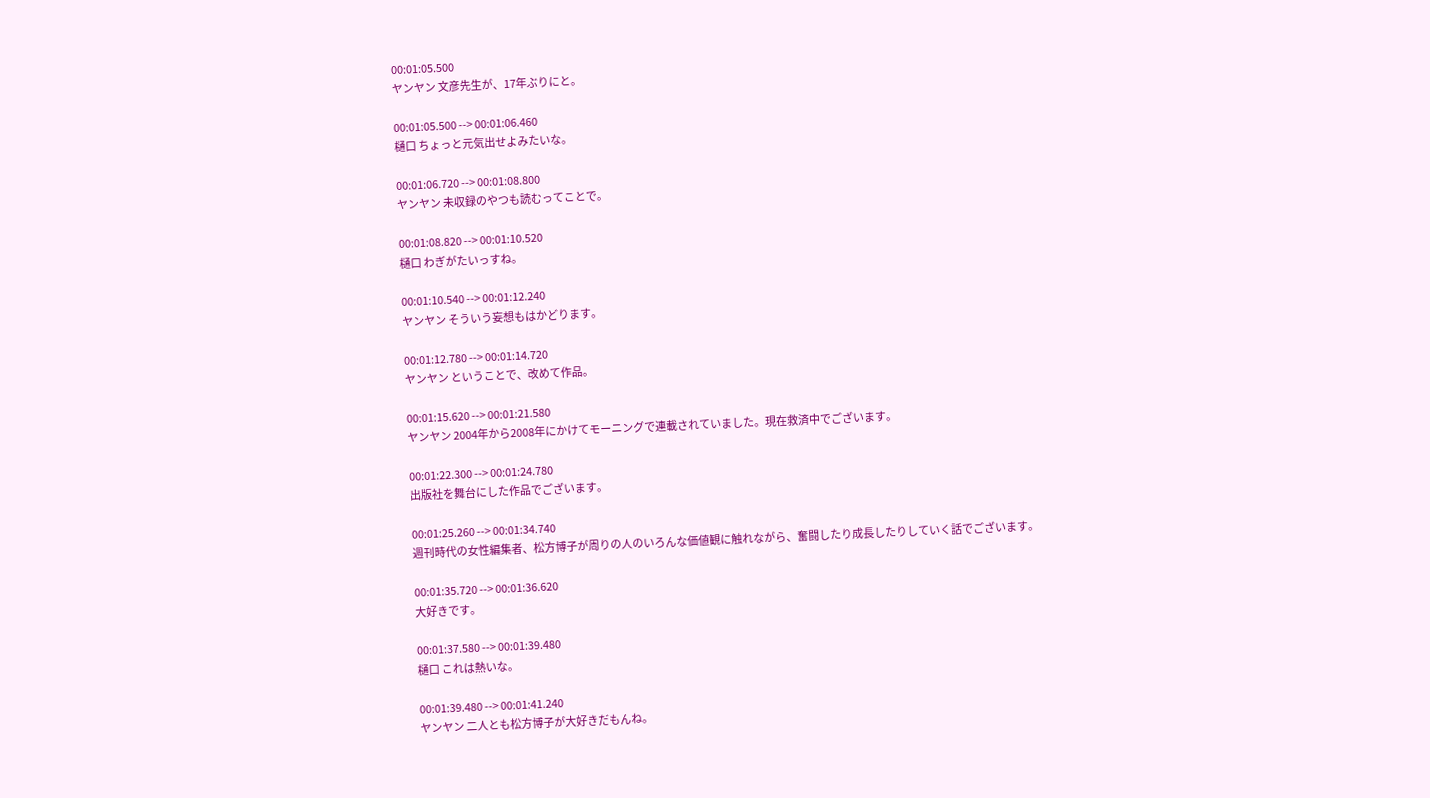00:01:05.500
ヤンヤン 文彦先生が、17年ぶりにと。

00:01:05.500 --> 00:01:06.460
樋口 ちょっと元気出せよみたいな。

00:01:06.720 --> 00:01:08.800
ヤンヤン 未収録のやつも読むってことで。

00:01:08.820 --> 00:01:10.520
樋口 わぎがたいっすね。

00:01:10.540 --> 00:01:12.240
ヤンヤン そういう妄想もはかどります。

00:01:12.780 --> 00:01:14.720
ヤンヤン ということで、改めて作品。

00:01:15.620 --> 00:01:21.580
ヤンヤン 2004年から2008年にかけてモーニングで連載されていました。現在救済中でございます。

00:01:22.300 --> 00:01:24.780
出版社を舞台にした作品でございます。

00:01:25.260 --> 00:01:34.740
週刊時代の女性編集者、松方博子が周りの人のいろんな価値観に触れながら、奮闘したり成長したりしていく話でございます。

00:01:35.720 --> 00:01:36.620
大好きです。

00:01:37.580 --> 00:01:39.480
樋口 これは熱いな。

00:01:39.480 --> 00:01:41.240
ヤンヤン 二人とも松方博子が大好きだもんね。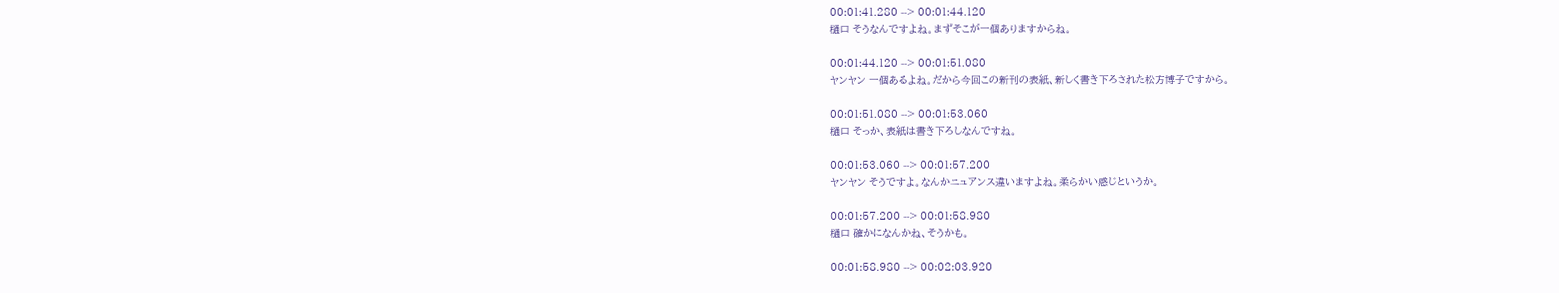00:01:41.280 --> 00:01:44.120
樋口 そうなんですよね。まずそこが一個ありますからね。

00:01:44.120 --> 00:01:51.080
ヤンヤン 一個あるよね。だから今回この新刊の表紙、新しく書き下ろされた松方博子ですから。

00:01:51.080 --> 00:01:53.060
樋口 そっか、表紙は書き下ろしなんですね。

00:01:53.060 --> 00:01:57.200
ヤンヤン そうですよ。なんかニュアンス違いますよね。柔らかい感じというか。

00:01:57.200 --> 00:01:58.980
樋口 確かになんかね、そうかも。

00:01:58.980 --> 00:02:03.920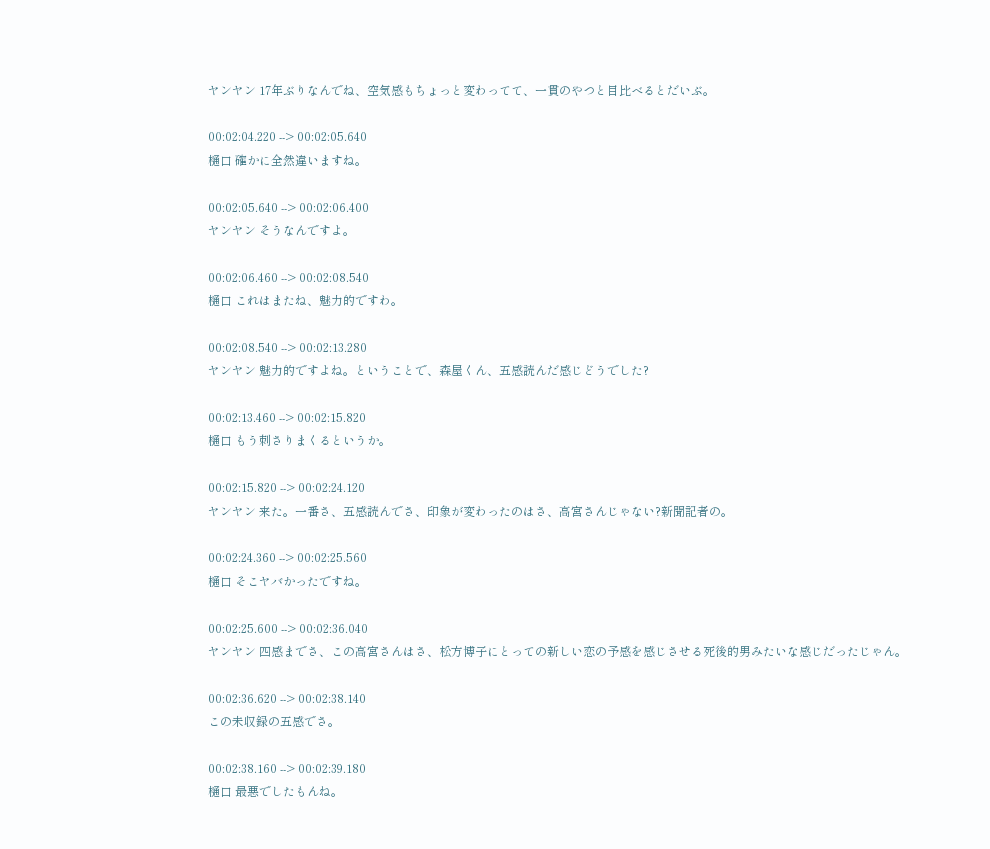ヤンヤン 17年ぶりなんでね、空気感もちょっと変わってて、一貫のやつと目比べるとだいぶ。

00:02:04.220 --> 00:02:05.640
樋口 確かに全然違いますね。

00:02:05.640 --> 00:02:06.400
ヤンヤン そうなんですよ。

00:02:06.460 --> 00:02:08.540
樋口 これはまたね、魅力的ですわ。

00:02:08.540 --> 00:02:13.280
ヤンヤン 魅力的ですよね。ということで、森屋くん、五感読んだ感じどうでした?

00:02:13.460 --> 00:02:15.820
樋口 もう刺さりまくるというか。

00:02:15.820 --> 00:02:24.120
ヤンヤン 来た。一番さ、五感読んでさ、印象が変わったのはさ、高宮さんじゃない?新聞記者の。

00:02:24.360 --> 00:02:25.560
樋口 そこヤバかったですね。

00:02:25.600 --> 00:02:36.040
ヤンヤン 四感までさ、この高宮さんはさ、松方博子にとっての新しい恋の予感を感じさせる死後的男みたいな感じだったじゃん。

00:02:36.620 --> 00:02:38.140
この未収録の五感でさ。

00:02:38.160 --> 00:02:39.180
樋口 最悪でしたもんね。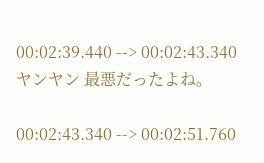00:02:39.440 --> 00:02:43.340
ヤンヤン 最悪だったよね。

00:02:43.340 --> 00:02:51.760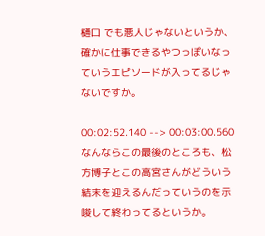樋口 でも悪人じゃないというか、確かに仕事できるやつっぽいなっていうエピソードが入ってるじゃないですか。

00:02:52.140 --> 00:03:00.560
なんならこの最後のところも、松方博子とこの高宮さんがどういう結末を迎えるんだっていうのを示唆して終わってるというか。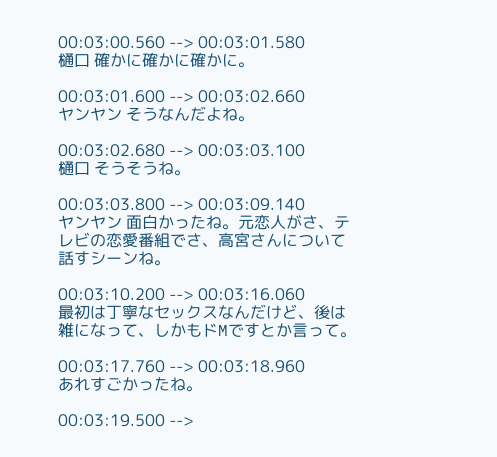00:03:00.560 --> 00:03:01.580
樋口 確かに確かに確かに。

00:03:01.600 --> 00:03:02.660
ヤンヤン そうなんだよね。

00:03:02.680 --> 00:03:03.100
樋口 そうそうね。

00:03:03.800 --> 00:03:09.140
ヤンヤン 面白かったね。元恋人がさ、テレビの恋愛番組でさ、高宮さんについて話すシーンね。

00:03:10.200 --> 00:03:16.060
最初は丁寧なセックスなんだけど、後は雑になって、しかもドMですとか言って。

00:03:17.760 --> 00:03:18.960
あれすごかったね。

00:03:19.500 -->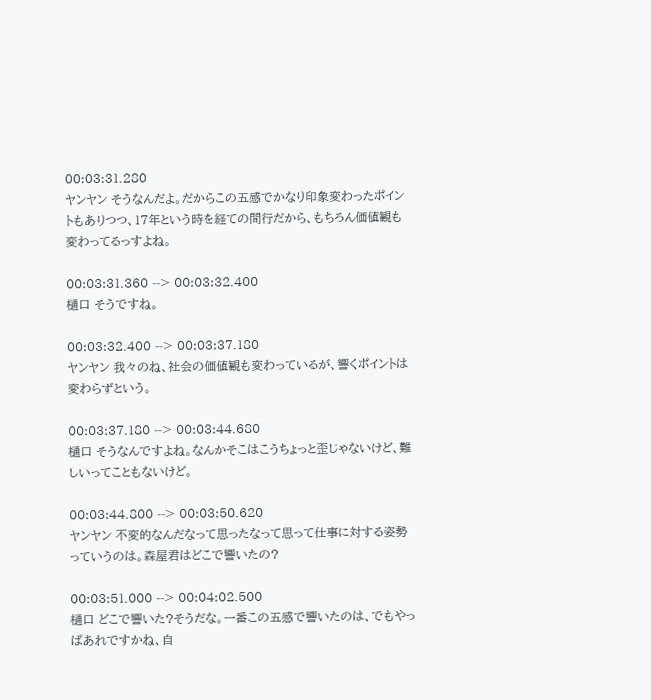00:03:31.280
ヤンヤン そうなんだよ。だからこの五感でかなり印象変わったポイントもありつつ、17年という時を経ての間行だから、もちろん価値観も変わってるっすよね。

00:03:31.360 --> 00:03:32.400
樋口 そうですね。

00:03:32.400 --> 00:03:37.180
ヤンヤン 我々のね、社会の価値観も変わっているが、響くポイントは変わらずという。

00:03:37.180 --> 00:03:44.680
樋口 そうなんですよね。なんかそこはこうちょっと歪じゃないけど、難しいってこともないけど。

00:03:44.800 --> 00:03:50.620
ヤンヤン 不変的なんだなって思ったなって思って仕事に対する姿勢っていうのは。森屋君はどこで響いたの?

00:03:51.000 --> 00:04:02.500
樋口 どこで響いた?そうだな。一番この五感で響いたのは、でもやっぱあれですかね、自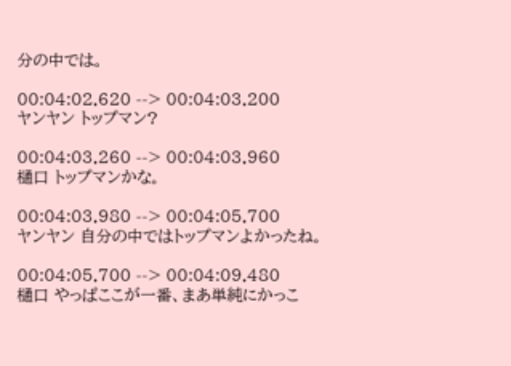分の中では。

00:04:02.620 --> 00:04:03.200
ヤンヤン トップマン?

00:04:03.260 --> 00:04:03.960
樋口 トップマンかな。

00:04:03.980 --> 00:04:05.700
ヤンヤン 自分の中ではトップマンよかったね。

00:04:05.700 --> 00:04:09.480
樋口 やっぱここが一番、まあ単純にかっこ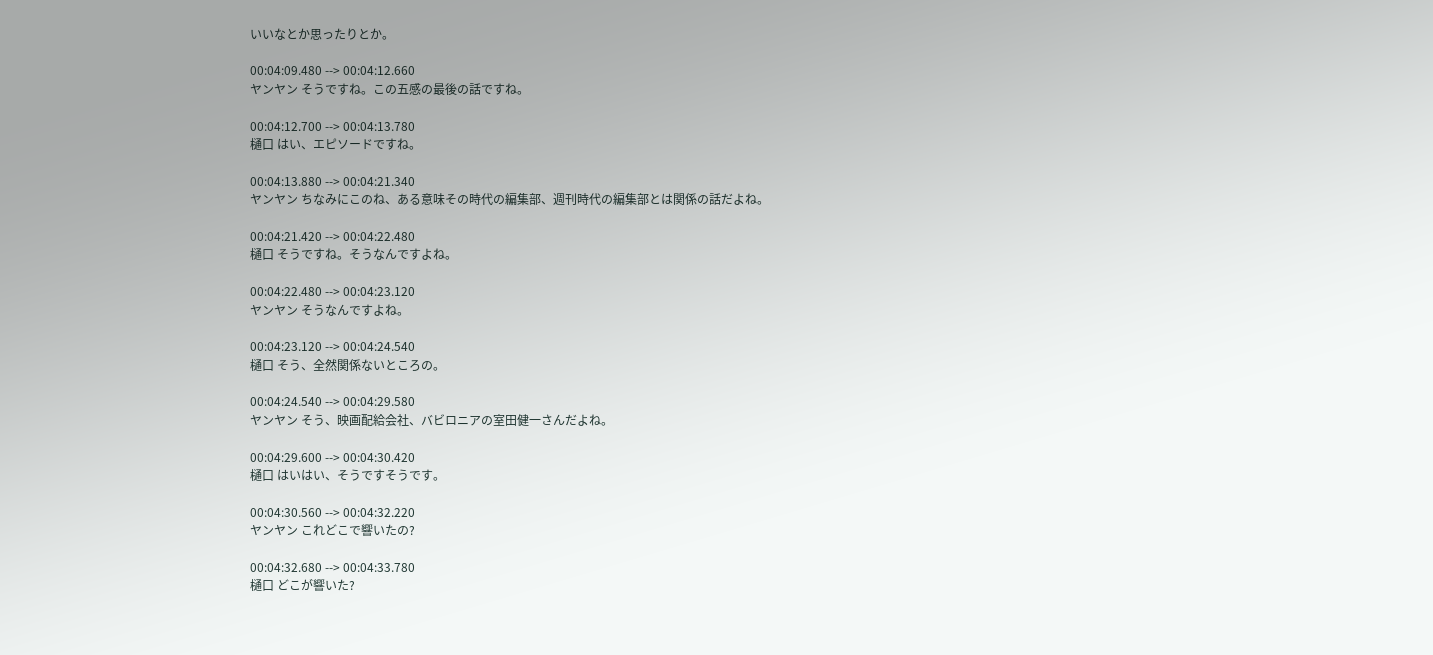いいなとか思ったりとか。

00:04:09.480 --> 00:04:12.660
ヤンヤン そうですね。この五感の最後の話ですね。

00:04:12.700 --> 00:04:13.780
樋口 はい、エピソードですね。

00:04:13.880 --> 00:04:21.340
ヤンヤン ちなみにこのね、ある意味その時代の編集部、週刊時代の編集部とは関係の話だよね。

00:04:21.420 --> 00:04:22.480
樋口 そうですね。そうなんですよね。

00:04:22.480 --> 00:04:23.120
ヤンヤン そうなんですよね。

00:04:23.120 --> 00:04:24.540
樋口 そう、全然関係ないところの。

00:04:24.540 --> 00:04:29.580
ヤンヤン そう、映画配給会社、バビロニアの室田健一さんだよね。

00:04:29.600 --> 00:04:30.420
樋口 はいはい、そうですそうです。

00:04:30.560 --> 00:04:32.220
ヤンヤン これどこで響いたの?

00:04:32.680 --> 00:04:33.780
樋口 どこが響いた?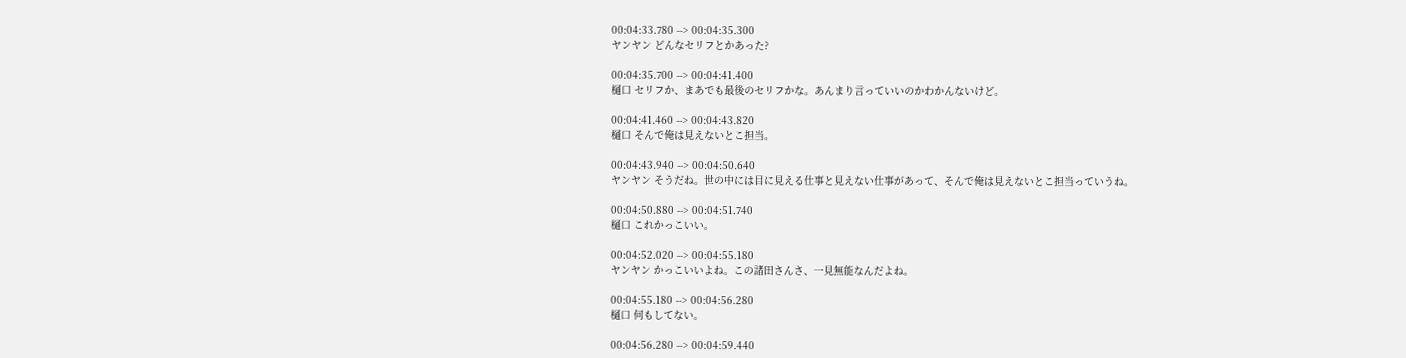00:04:33.780 --> 00:04:35.300
ヤンヤン どんなセリフとかあった?

00:04:35.700 --> 00:04:41.400
樋口 セリフか、まあでも最後のセリフかな。あんまり言っていいのかわかんないけど。

00:04:41.460 --> 00:04:43.820
樋口 そんで俺は見えないとこ担当。

00:04:43.940 --> 00:04:50.640
ヤンヤン そうだね。世の中には目に見える仕事と見えない仕事があって、そんで俺は見えないとこ担当っていうね。

00:04:50.880 --> 00:04:51.740
樋口 これかっこいい。

00:04:52.020 --> 00:04:55.180
ヤンヤン かっこいいよね。この諸田さんさ、一見無能なんだよね。

00:04:55.180 --> 00:04:56.280
樋口 何もしてない。

00:04:56.280 --> 00:04:59.440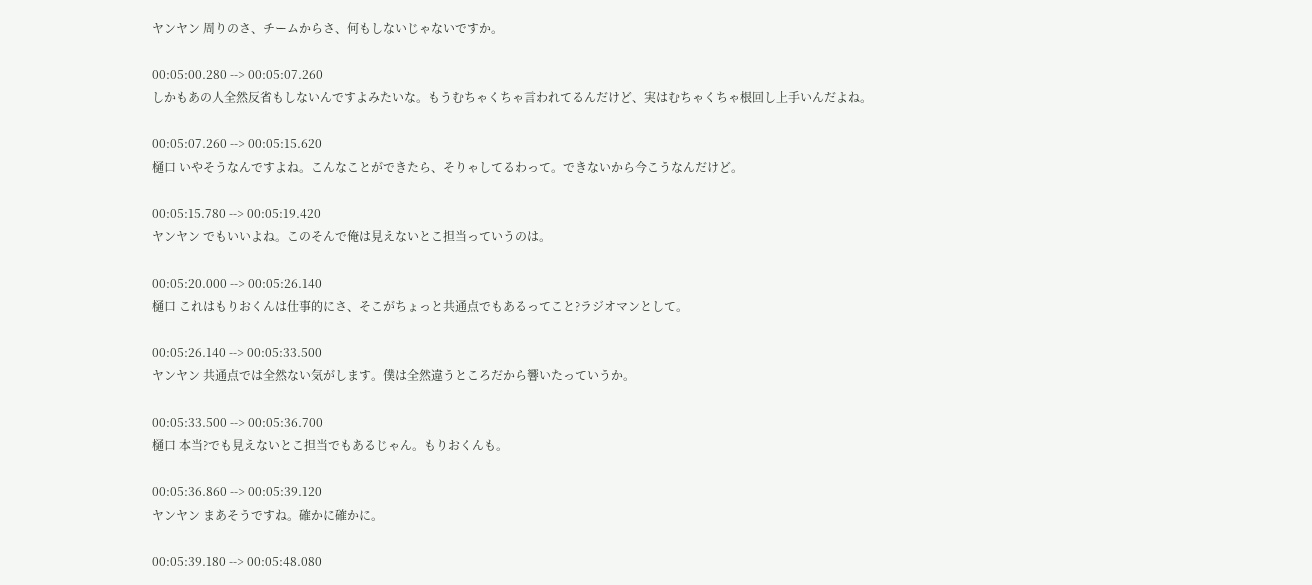ヤンヤン 周りのさ、チームからさ、何もしないじゃないですか。

00:05:00.280 --> 00:05:07.260
しかもあの人全然反省もしないんですよみたいな。もうむちゃくちゃ言われてるんだけど、実はむちゃくちゃ根回し上手いんだよね。

00:05:07.260 --> 00:05:15.620
樋口 いやそうなんですよね。こんなことができたら、そりゃしてるわって。できないから今こうなんだけど。

00:05:15.780 --> 00:05:19.420
ヤンヤン でもいいよね。このそんで俺は見えないとこ担当っていうのは。

00:05:20.000 --> 00:05:26.140
樋口 これはもりおくんは仕事的にさ、そこがちょっと共通点でもあるってこと?ラジオマンとして。

00:05:26.140 --> 00:05:33.500
ヤンヤン 共通点では全然ない気がします。僕は全然違うところだから響いたっていうか。

00:05:33.500 --> 00:05:36.700
樋口 本当?でも見えないとこ担当でもあるじゃん。もりおくんも。

00:05:36.860 --> 00:05:39.120
ヤンヤン まあそうですね。確かに確かに。

00:05:39.180 --> 00:05:48.080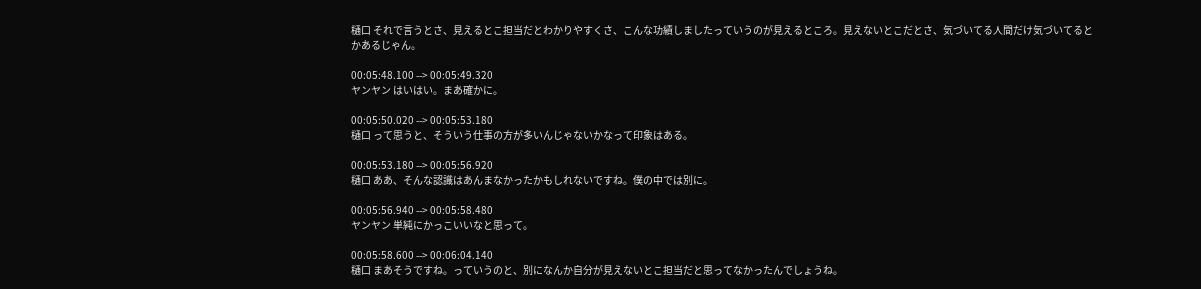樋口 それで言うとさ、見えるとこ担当だとわかりやすくさ、こんな功績しましたっていうのが見えるところ。見えないとこだとさ、気づいてる人間だけ気づいてるとかあるじゃん。

00:05:48.100 --> 00:05:49.320
ヤンヤン はいはい。まあ確かに。

00:05:50.020 --> 00:05:53.180
樋口 って思うと、そういう仕事の方が多いんじゃないかなって印象はある。

00:05:53.180 --> 00:05:56.920
樋口 ああ、そんな認識はあんまなかったかもしれないですね。僕の中では別に。

00:05:56.940 --> 00:05:58.480
ヤンヤン 単純にかっこいいなと思って。

00:05:58.600 --> 00:06:04.140
樋口 まあそうですね。っていうのと、別になんか自分が見えないとこ担当だと思ってなかったんでしょうね。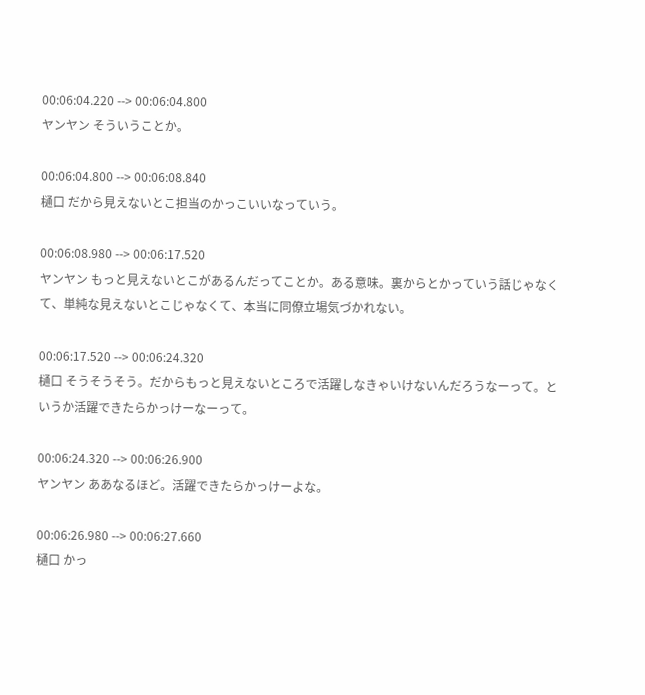00:06:04.220 --> 00:06:04.800
ヤンヤン そういうことか。

00:06:04.800 --> 00:06:08.840
樋口 だから見えないとこ担当のかっこいいなっていう。

00:06:08.980 --> 00:06:17.520
ヤンヤン もっと見えないとこがあるんだってことか。ある意味。裏からとかっていう話じゃなくて、単純な見えないとこじゃなくて、本当に同僚立場気づかれない。

00:06:17.520 --> 00:06:24.320
樋口 そうそうそう。だからもっと見えないところで活躍しなきゃいけないんだろうなーって。というか活躍できたらかっけーなーって。

00:06:24.320 --> 00:06:26.900
ヤンヤン ああなるほど。活躍できたらかっけーよな。

00:06:26.980 --> 00:06:27.660
樋口 かっ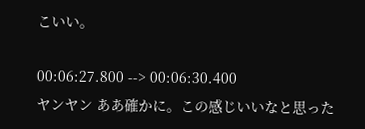こいい。

00:06:27.800 --> 00:06:30.400
ヤンヤン ああ確かに。この感じいいなと思った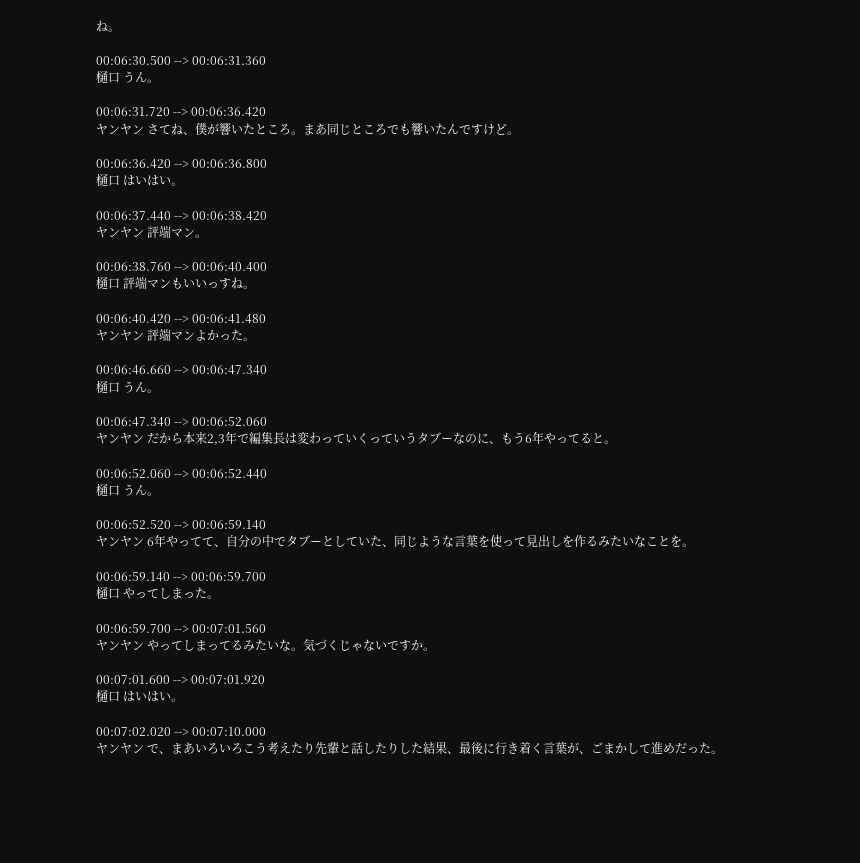ね。

00:06:30.500 --> 00:06:31.360
樋口 うん。

00:06:31.720 --> 00:06:36.420
ヤンヤン さてね、僕が響いたところ。まあ同じところでも響いたんですけど。

00:06:36.420 --> 00:06:36.800
樋口 はいはい。

00:06:37.440 --> 00:06:38.420
ヤンヤン 評端マン。

00:06:38.760 --> 00:06:40.400
樋口 評端マンもいいっすね。

00:06:40.420 --> 00:06:41.480
ヤンヤン 評端マンよかった。

00:06:46.660 --> 00:06:47.340
樋口 うん。

00:06:47.340 --> 00:06:52.060
ヤンヤン だから本来2,3年で編集長は変わっていくっていうタブーなのに、もう6年やってると。

00:06:52.060 --> 00:06:52.440
樋口 うん。

00:06:52.520 --> 00:06:59.140
ヤンヤン 6年やってて、自分の中でタブーとしていた、同じような言葉を使って見出しを作るみたいなことを。

00:06:59.140 --> 00:06:59.700
樋口 やってしまった。

00:06:59.700 --> 00:07:01.560
ヤンヤン やってしまってるみたいな。気づくじゃないですか。

00:07:01.600 --> 00:07:01.920
樋口 はいはい。

00:07:02.020 --> 00:07:10.000
ヤンヤン で、まあいろいろこう考えたり先輩と話したりした結果、最後に行き着く言葉が、ごまかして進めだった。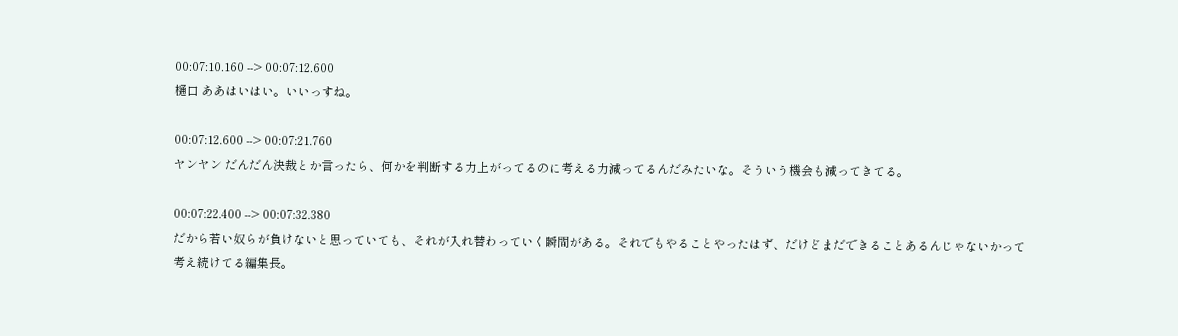00:07:10.160 --> 00:07:12.600
樋口 ああはいはい。いいっすね。

00:07:12.600 --> 00:07:21.760
ヤンヤン だんだん決裁とか言ったら、何かを判断する力上がってるのに考える力減ってるんだみたいな。そういう機会も減ってきてる。

00:07:22.400 --> 00:07:32.380
だから若い奴らが負けないと思っていても、それが入れ替わっていく瞬間がある。それでもやることやったはず、だけどまだできることあるんじゃないかって考え続けてる編集長。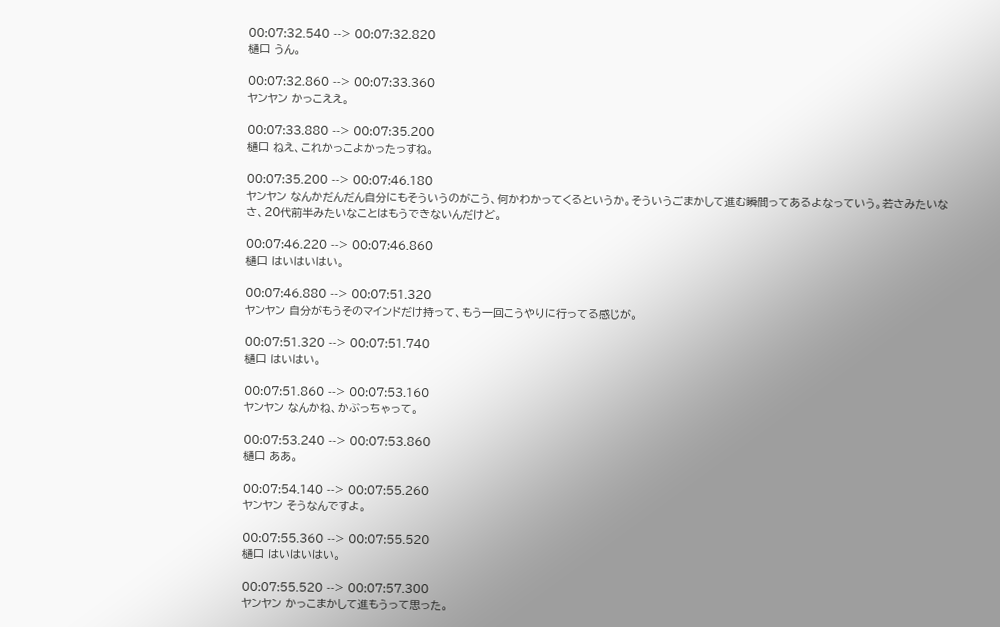00:07:32.540 --> 00:07:32.820
樋口 うん。

00:07:32.860 --> 00:07:33.360
ヤンヤン かっこええ。

00:07:33.880 --> 00:07:35.200
樋口 ねえ、これかっこよかったっすね。

00:07:35.200 --> 00:07:46.180
ヤンヤン なんかだんだん自分にもそういうのがこう、何かわかってくるというか。そういうごまかして進む瞬間ってあるよなっていう。若さみたいなさ、20代前半みたいなことはもうできないんだけど。

00:07:46.220 --> 00:07:46.860
樋口 はいはいはい。

00:07:46.880 --> 00:07:51.320
ヤンヤン 自分がもうそのマインドだけ持って、もう一回こうやりに行ってる感じが。

00:07:51.320 --> 00:07:51.740
樋口 はいはい。

00:07:51.860 --> 00:07:53.160
ヤンヤン なんかね、かぶっちゃって。

00:07:53.240 --> 00:07:53.860
樋口 ああ。

00:07:54.140 --> 00:07:55.260
ヤンヤン そうなんですよ。

00:07:55.360 --> 00:07:55.520
樋口 はいはいはい。

00:07:55.520 --> 00:07:57.300
ヤンヤン かっこまかして進もうって思った。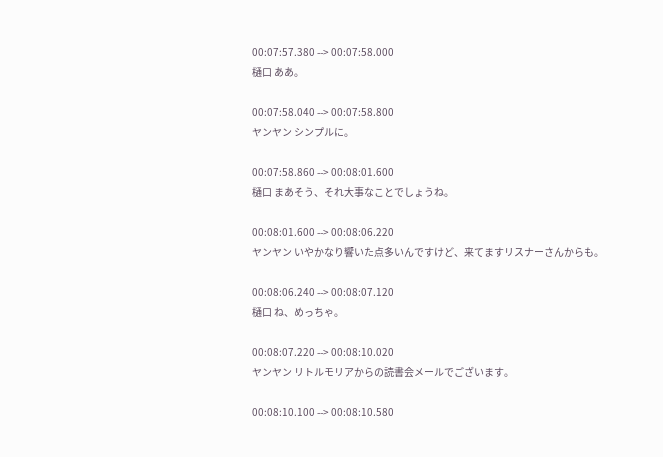00:07:57.380 --> 00:07:58.000
樋口 ああ。

00:07:58.040 --> 00:07:58.800
ヤンヤン シンプルに。

00:07:58.860 --> 00:08:01.600
樋口 まあそう、それ大事なことでしょうね。

00:08:01.600 --> 00:08:06.220
ヤンヤン いやかなり響いた点多いんですけど、来てますリスナーさんからも。

00:08:06.240 --> 00:08:07.120
樋口 ね、めっちゃ。

00:08:07.220 --> 00:08:10.020
ヤンヤン リトルモリアからの読書会メールでございます。

00:08:10.100 --> 00:08:10.580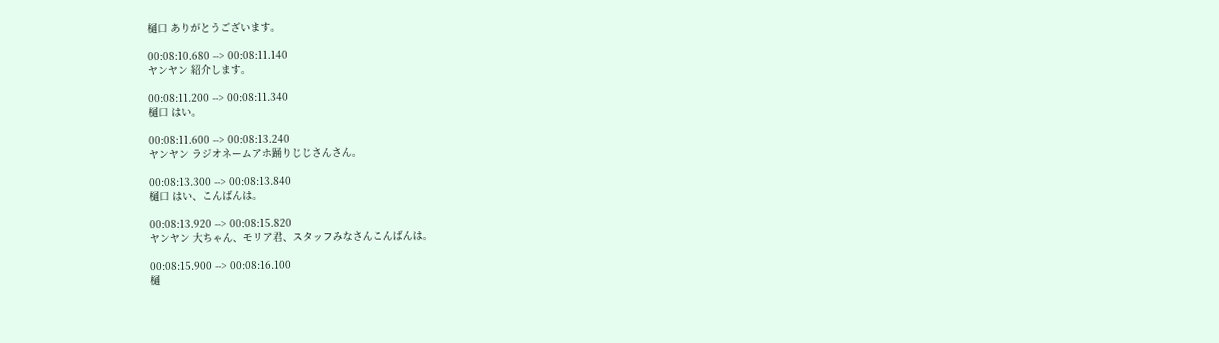樋口 ありがとうございます。

00:08:10.680 --> 00:08:11.140
ヤンヤン 紹介します。

00:08:11.200 --> 00:08:11.340
樋口 はい。

00:08:11.600 --> 00:08:13.240
ヤンヤン ラジオネームアホ踊りじじさんさん。

00:08:13.300 --> 00:08:13.840
樋口 はい、こんばんは。

00:08:13.920 --> 00:08:15.820
ヤンヤン 大ちゃん、モリア君、スタッフみなさんこんばんは。

00:08:15.900 --> 00:08:16.100
樋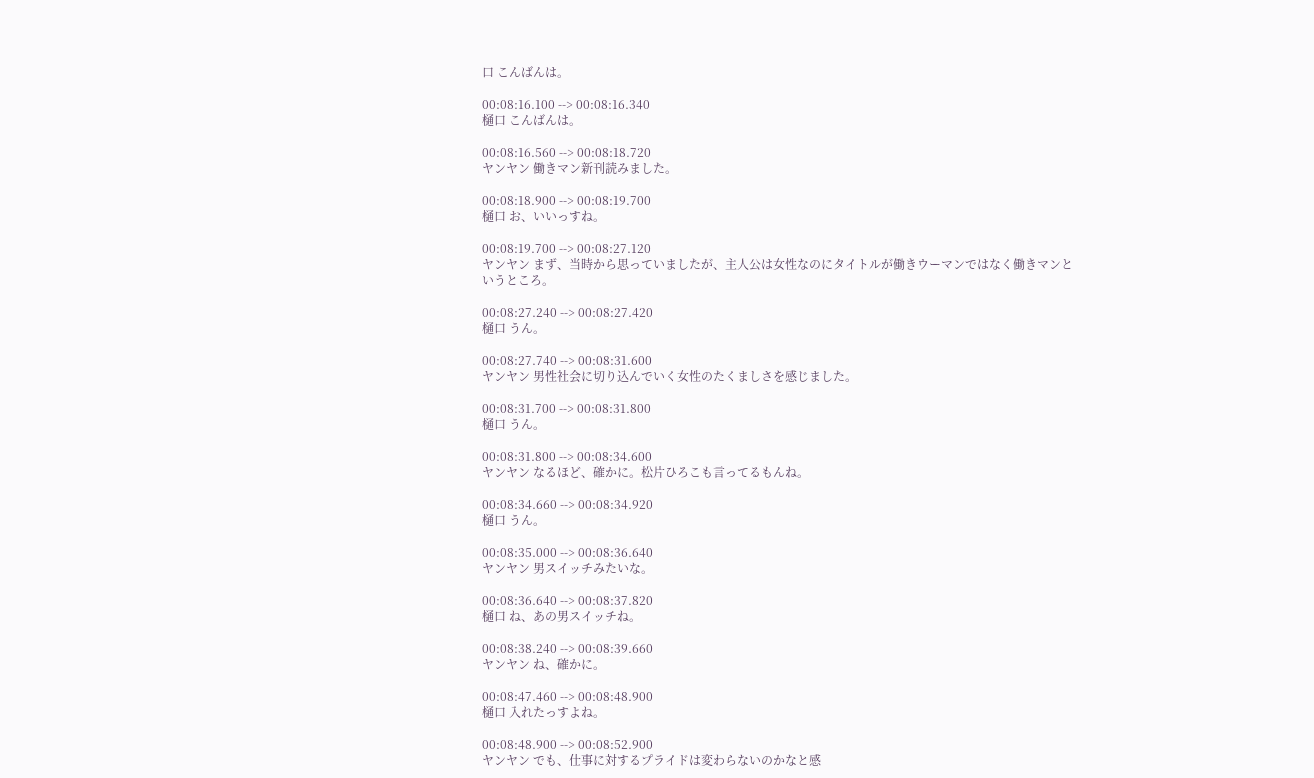口 こんばんは。

00:08:16.100 --> 00:08:16.340
樋口 こんばんは。

00:08:16.560 --> 00:08:18.720
ヤンヤン 働きマン新刊読みました。

00:08:18.900 --> 00:08:19.700
樋口 お、いいっすね。

00:08:19.700 --> 00:08:27.120
ヤンヤン まず、当時から思っていましたが、主人公は女性なのにタイトルが働きウーマンではなく働きマンというところ。

00:08:27.240 --> 00:08:27.420
樋口 うん。

00:08:27.740 --> 00:08:31.600
ヤンヤン 男性社会に切り込んでいく女性のたくましさを感じました。

00:08:31.700 --> 00:08:31.800
樋口 うん。

00:08:31.800 --> 00:08:34.600
ヤンヤン なるほど、確かに。松片ひろこも言ってるもんね。

00:08:34.660 --> 00:08:34.920
樋口 うん。

00:08:35.000 --> 00:08:36.640
ヤンヤン 男スイッチみたいな。

00:08:36.640 --> 00:08:37.820
樋口 ね、あの男スイッチね。

00:08:38.240 --> 00:08:39.660
ヤンヤン ね、確かに。

00:08:47.460 --> 00:08:48.900
樋口 入れたっすよね。

00:08:48.900 --> 00:08:52.900
ヤンヤン でも、仕事に対するプライドは変わらないのかなと感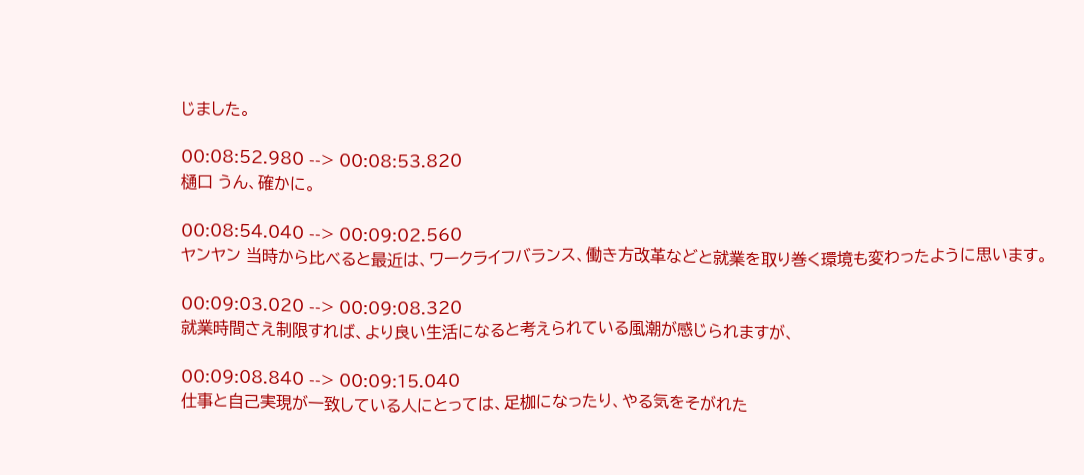じました。

00:08:52.980 --> 00:08:53.820
樋口 うん、確かに。

00:08:54.040 --> 00:09:02.560
ヤンヤン 当時から比べると最近は、ワークライフバランス、働き方改革などと就業を取り巻く環境も変わったように思います。

00:09:03.020 --> 00:09:08.320
就業時間さえ制限すれば、より良い生活になると考えられている風潮が感じられますが、

00:09:08.840 --> 00:09:15.040
仕事と自己実現が一致している人にとっては、足枷になったり、やる気をそがれた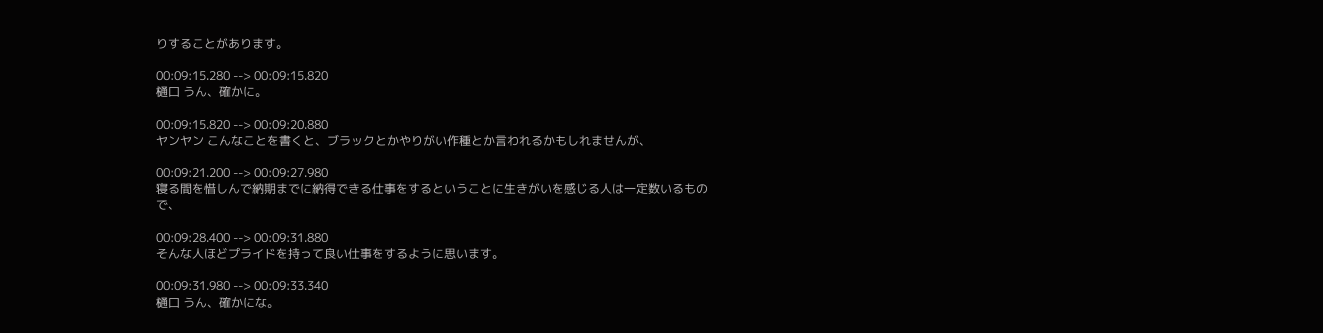りすることがあります。

00:09:15.280 --> 00:09:15.820
樋口 うん、確かに。

00:09:15.820 --> 00:09:20.880
ヤンヤン こんなことを書くと、ブラックとかやりがい作種とか言われるかもしれませんが、

00:09:21.200 --> 00:09:27.980
寝る間を惜しんで納期までに納得できる仕事をするということに生きがいを感じる人は一定数いるもので、

00:09:28.400 --> 00:09:31.880
そんな人ほどプライドを持って良い仕事をするように思います。

00:09:31.980 --> 00:09:33.340
樋口 うん、確かにな。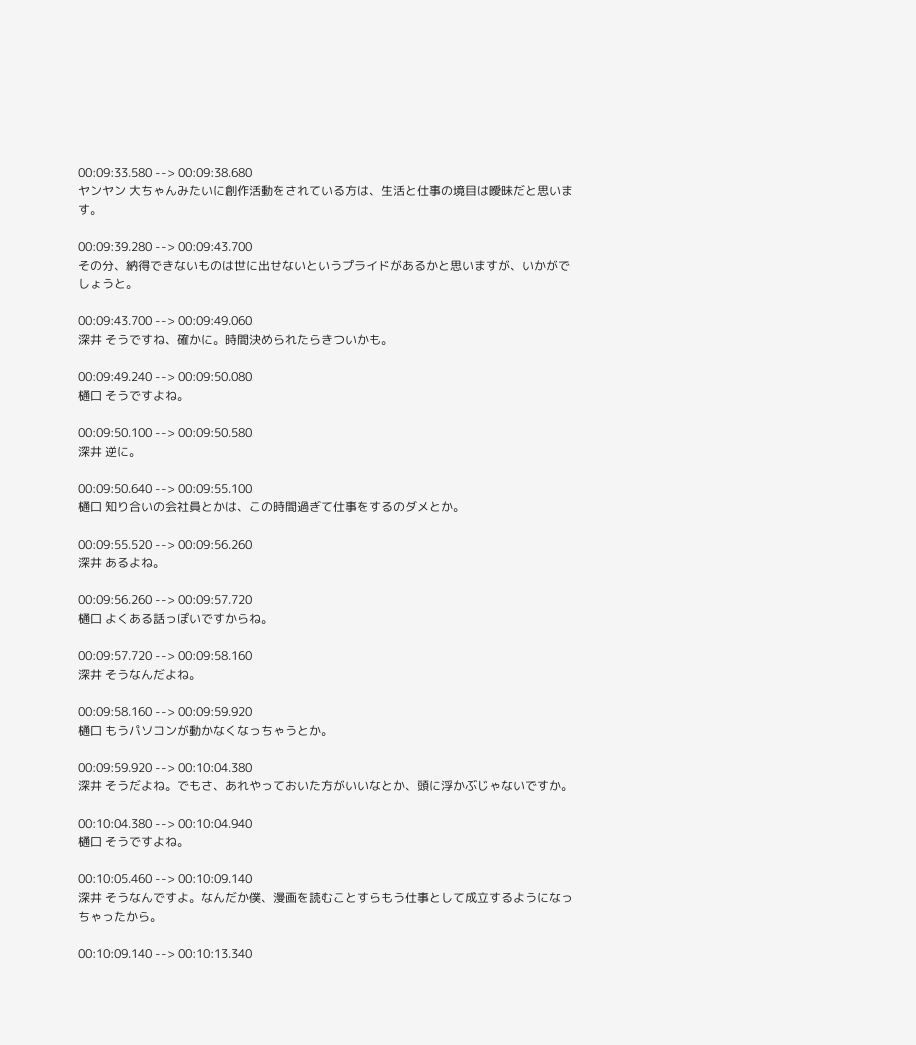00:09:33.580 --> 00:09:38.680
ヤンヤン 大ちゃんみたいに創作活動をされている方は、生活と仕事の境目は曖昧だと思います。

00:09:39.280 --> 00:09:43.700
その分、納得できないものは世に出せないというプライドがあるかと思いますが、いかがでしょうと。

00:09:43.700 --> 00:09:49.060
深井 そうですね、確かに。時間決められたらきついかも。

00:09:49.240 --> 00:09:50.080
樋口 そうですよね。

00:09:50.100 --> 00:09:50.580
深井 逆に。

00:09:50.640 --> 00:09:55.100
樋口 知り合いの会社員とかは、この時間過ぎて仕事をするのダメとか。

00:09:55.520 --> 00:09:56.260
深井 あるよね。

00:09:56.260 --> 00:09:57.720
樋口 よくある話っぽいですからね。

00:09:57.720 --> 00:09:58.160
深井 そうなんだよね。

00:09:58.160 --> 00:09:59.920
樋口 もうパソコンが動かなくなっちゃうとか。

00:09:59.920 --> 00:10:04.380
深井 そうだよね。でもさ、あれやっておいた方がいいなとか、頭に浮かぶじゃないですか。

00:10:04.380 --> 00:10:04.940
樋口 そうですよね。

00:10:05.460 --> 00:10:09.140
深井 そうなんですよ。なんだか僕、漫画を読むことすらもう仕事として成立するようになっちゃったから。

00:10:09.140 --> 00:10:13.340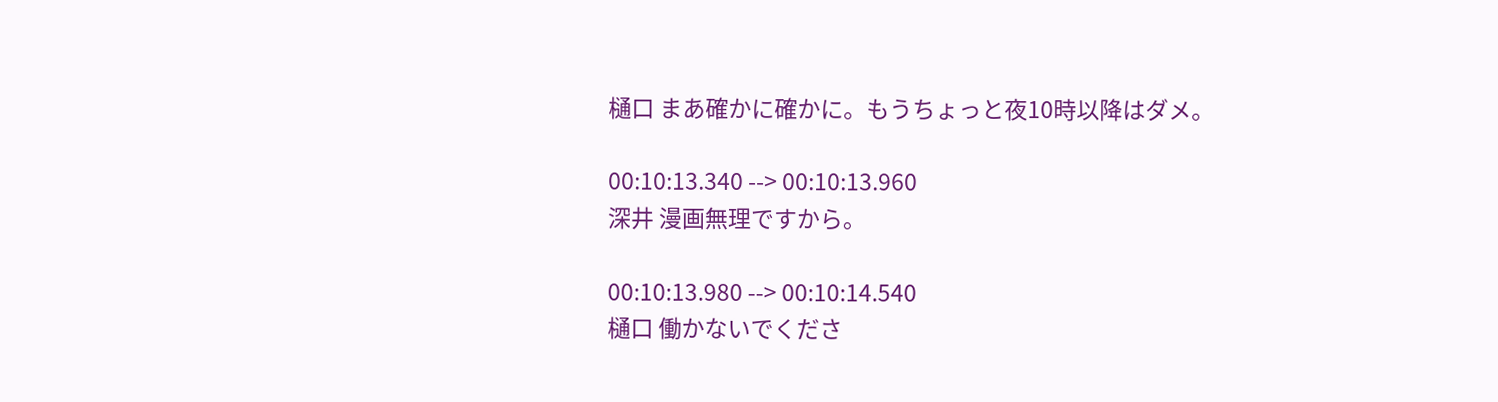樋口 まあ確かに確かに。もうちょっと夜10時以降はダメ。

00:10:13.340 --> 00:10:13.960
深井 漫画無理ですから。

00:10:13.980 --> 00:10:14.540
樋口 働かないでくださ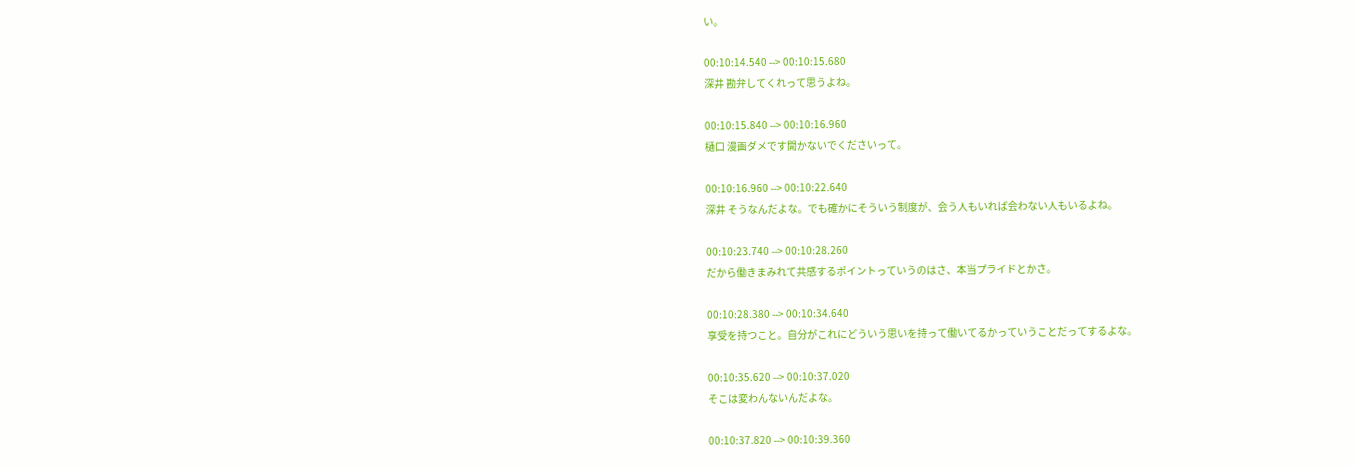い。

00:10:14.540 --> 00:10:15.680
深井 勘弁してくれって思うよね。

00:10:15.840 --> 00:10:16.960
樋口 漫画ダメです開かないでくださいって。

00:10:16.960 --> 00:10:22.640
深井 そうなんだよな。でも確かにそういう制度が、会う人もいれば会わない人もいるよね。

00:10:23.740 --> 00:10:28.260
だから働きまみれて共感するポイントっていうのはさ、本当プライドとかさ。

00:10:28.380 --> 00:10:34.640
享受を持つこと。自分がこれにどういう思いを持って働いてるかっていうことだってするよな。

00:10:35.620 --> 00:10:37.020
そこは変わんないんだよな。

00:10:37.820 --> 00:10:39.360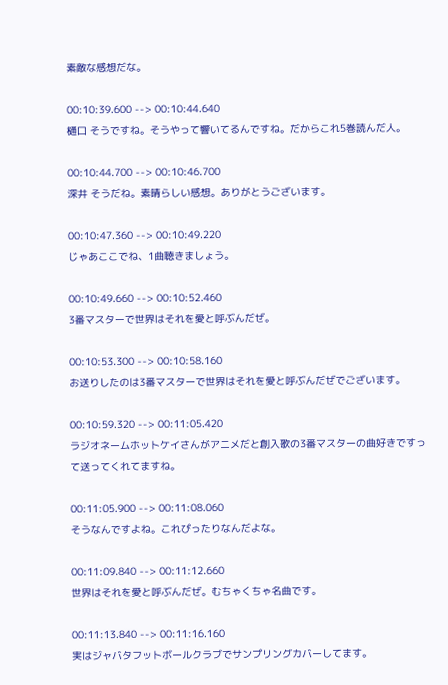素敵な感想だな。

00:10:39.600 --> 00:10:44.640
樋口 そうですね。そうやって響いてるんですね。だからこれ5巻読んだ人。

00:10:44.700 --> 00:10:46.700
深井 そうだね。素晴らしい感想。ありがとうございます。

00:10:47.360 --> 00:10:49.220
じゃあここでね、1曲聴きましょう。

00:10:49.660 --> 00:10:52.460
3番マスターで世界はそれを愛と呼ぶんだぜ。

00:10:53.300 --> 00:10:58.160
お送りしたのは3番マスターで世界はそれを愛と呼ぶんだぜでございます。

00:10:59.320 --> 00:11:05.420
ラジオネームホットケイさんがアニメだと創入歌の3番マスターの曲好きですって送ってくれてますね。

00:11:05.900 --> 00:11:08.060
そうなんですよね。これぴったりなんだよな。

00:11:09.840 --> 00:11:12.660
世界はそれを愛と呼ぶんだぜ。むちゃくちゃ名曲です。

00:11:13.840 --> 00:11:16.160
実はジャバタフットボールクラブでサンプリングカバーしてます。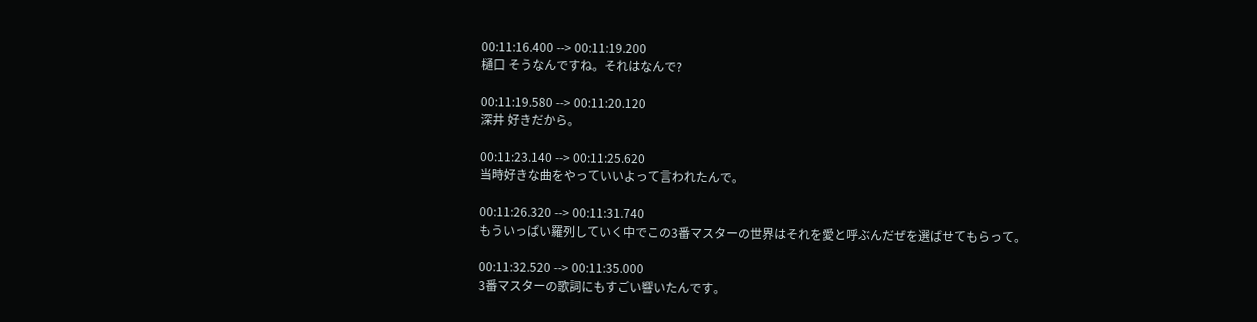00:11:16.400 --> 00:11:19.200
樋口 そうなんですね。それはなんで?

00:11:19.580 --> 00:11:20.120
深井 好きだから。

00:11:23.140 --> 00:11:25.620
当時好きな曲をやっていいよって言われたんで。

00:11:26.320 --> 00:11:31.740
もういっぱい羅列していく中でこの3番マスターの世界はそれを愛と呼ぶんだぜを選ばせてもらって。

00:11:32.520 --> 00:11:35.000
3番マスターの歌詞にもすごい響いたんです。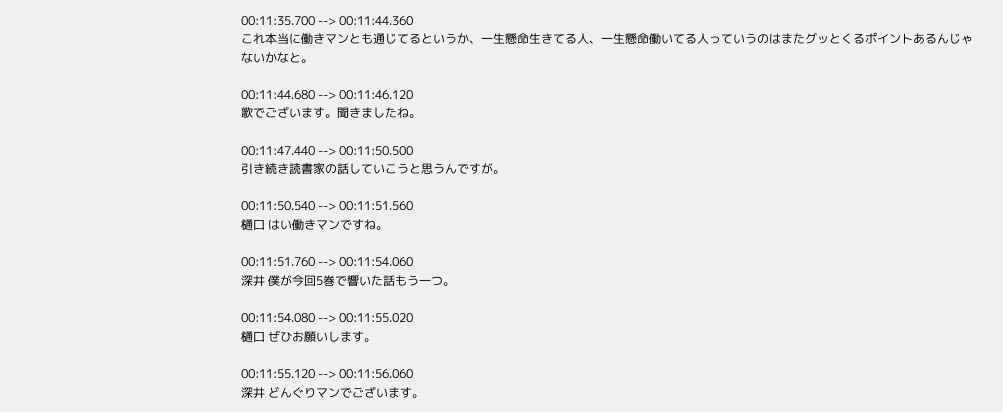00:11:35.700 --> 00:11:44.360
これ本当に働きマンとも通じてるというか、一生懸命生きてる人、一生懸命働いてる人っていうのはまたグッとくるポイントあるんじゃないかなと。

00:11:44.680 --> 00:11:46.120
歌でございます。聞きましたね。

00:11:47.440 --> 00:11:50.500
引き続き読書家の話していこうと思うんですが。

00:11:50.540 --> 00:11:51.560
樋口 はい働きマンですね。

00:11:51.760 --> 00:11:54.060
深井 僕が今回5巻で響いた話もう一つ。

00:11:54.080 --> 00:11:55.020
樋口 ぜひお願いします。

00:11:55.120 --> 00:11:56.060
深井 どんぐりマンでございます。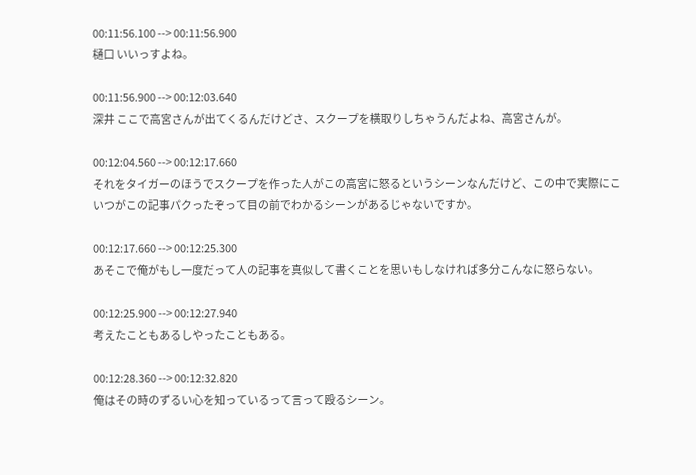00:11:56.100 --> 00:11:56.900
樋口 いいっすよね。

00:11:56.900 --> 00:12:03.640
深井 ここで高宮さんが出てくるんだけどさ、スクープを横取りしちゃうんだよね、高宮さんが。

00:12:04.560 --> 00:12:17.660
それをタイガーのほうでスクープを作った人がこの高宮に怒るというシーンなんだけど、この中で実際にこいつがこの記事パクったぞって目の前でわかるシーンがあるじゃないですか。

00:12:17.660 --> 00:12:25.300
あそこで俺がもし一度だって人の記事を真似して書くことを思いもしなければ多分こんなに怒らない。

00:12:25.900 --> 00:12:27.940
考えたこともあるしやったこともある。

00:12:28.360 --> 00:12:32.820
俺はその時のずるい心を知っているって言って殴るシーン。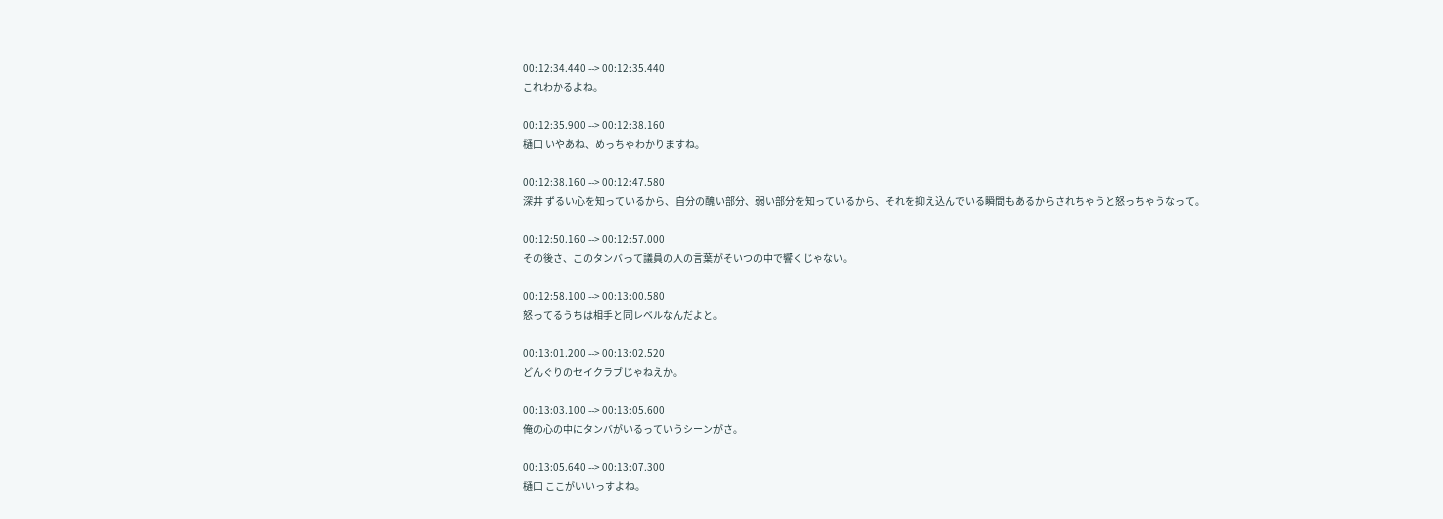00:12:34.440 --> 00:12:35.440
これわかるよね。

00:12:35.900 --> 00:12:38.160
樋口 いやあね、めっちゃわかりますね。

00:12:38.160 --> 00:12:47.580
深井 ずるい心を知っているから、自分の醜い部分、弱い部分を知っているから、それを抑え込んでいる瞬間もあるからされちゃうと怒っちゃうなって。

00:12:50.160 --> 00:12:57.000
その後さ、このタンバって議員の人の言葉がそいつの中で響くじゃない。

00:12:58.100 --> 00:13:00.580
怒ってるうちは相手と同レベルなんだよと。

00:13:01.200 --> 00:13:02.520
どんぐりのセイクラブじゃねえか。

00:13:03.100 --> 00:13:05.600
俺の心の中にタンバがいるっていうシーンがさ。

00:13:05.640 --> 00:13:07.300
樋口 ここがいいっすよね。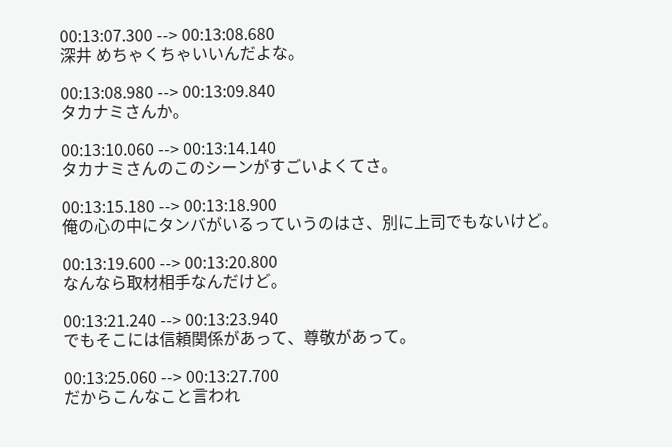00:13:07.300 --> 00:13:08.680
深井 めちゃくちゃいいんだよな。

00:13:08.980 --> 00:13:09.840
タカナミさんか。

00:13:10.060 --> 00:13:14.140
タカナミさんのこのシーンがすごいよくてさ。

00:13:15.180 --> 00:13:18.900
俺の心の中にタンバがいるっていうのはさ、別に上司でもないけど。

00:13:19.600 --> 00:13:20.800
なんなら取材相手なんだけど。

00:13:21.240 --> 00:13:23.940
でもそこには信頼関係があって、尊敬があって。

00:13:25.060 --> 00:13:27.700
だからこんなこと言われ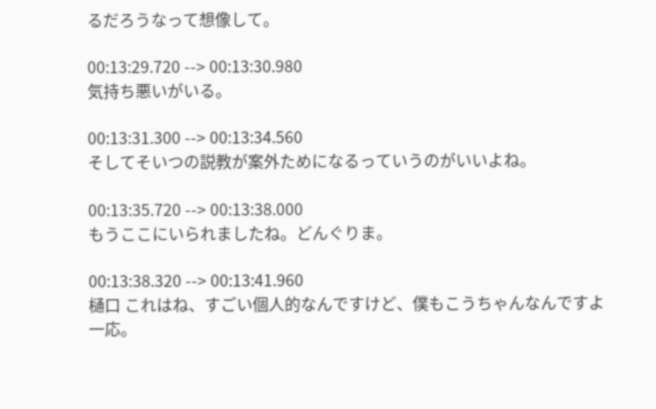るだろうなって想像して。

00:13:29.720 --> 00:13:30.980
気持ち悪いがいる。

00:13:31.300 --> 00:13:34.560
そしてそいつの説教が案外ためになるっていうのがいいよね。

00:13:35.720 --> 00:13:38.000
もうここにいられましたね。どんぐりま。

00:13:38.320 --> 00:13:41.960
樋口 これはね、すごい個人的なんですけど、僕もこうちゃんなんですよ一応。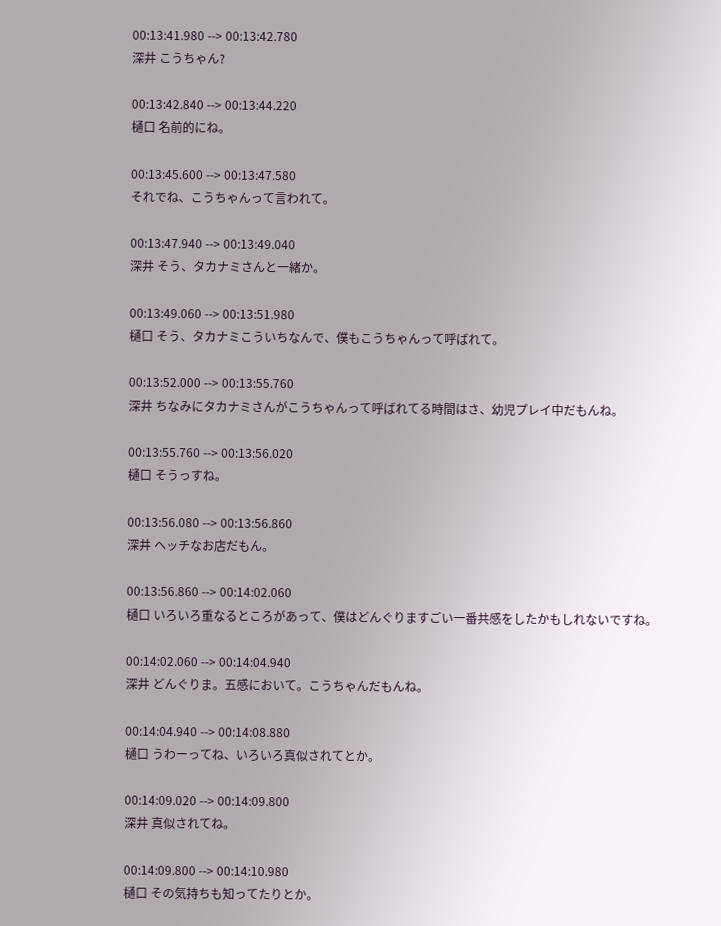00:13:41.980 --> 00:13:42.780
深井 こうちゃん?

00:13:42.840 --> 00:13:44.220
樋口 名前的にね。

00:13:45.600 --> 00:13:47.580
それでね、こうちゃんって言われて。

00:13:47.940 --> 00:13:49.040
深井 そう、タカナミさんと一緒か。

00:13:49.060 --> 00:13:51.980
樋口 そう、タカナミこういちなんで、僕もこうちゃんって呼ばれて。

00:13:52.000 --> 00:13:55.760
深井 ちなみにタカナミさんがこうちゃんって呼ばれてる時間はさ、幼児プレイ中だもんね。

00:13:55.760 --> 00:13:56.020
樋口 そうっすね。

00:13:56.080 --> 00:13:56.860
深井 ヘッチなお店だもん。

00:13:56.860 --> 00:14:02.060
樋口 いろいろ重なるところがあって、僕はどんぐりますごい一番共感をしたかもしれないですね。

00:14:02.060 --> 00:14:04.940
深井 どんぐりま。五感において。こうちゃんだもんね。

00:14:04.940 --> 00:14:08.880
樋口 うわーってね、いろいろ真似されてとか。

00:14:09.020 --> 00:14:09.800
深井 真似されてね。

00:14:09.800 --> 00:14:10.980
樋口 その気持ちも知ってたりとか。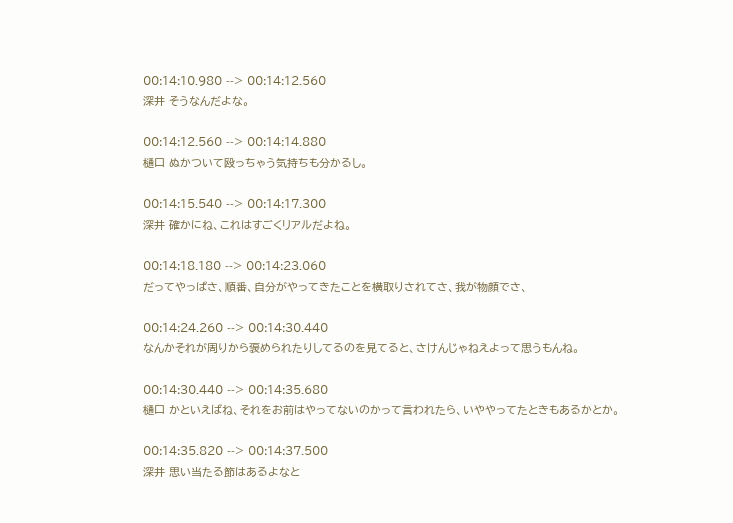00:14:10.980 --> 00:14:12.560
深井 そうなんだよな。

00:14:12.560 --> 00:14:14.880
樋口 ぬかついて殴っちゃう気持ちも分かるし。

00:14:15.540 --> 00:14:17.300
深井 確かにね、これはすごくリアルだよね。

00:14:18.180 --> 00:14:23.060
だってやっぱさ、順番、自分がやってきたことを横取りされてさ、我が物顔でさ、

00:14:24.260 --> 00:14:30.440
なんかそれが周りから褒められたりしてるのを見てると、さけんじゃねえよって思うもんね。

00:14:30.440 --> 00:14:35.680
樋口 かといえばね、それをお前はやってないのかって言われたら、いややってたときもあるかとか。

00:14:35.820 --> 00:14:37.500
深井 思い当たる節はあるよなと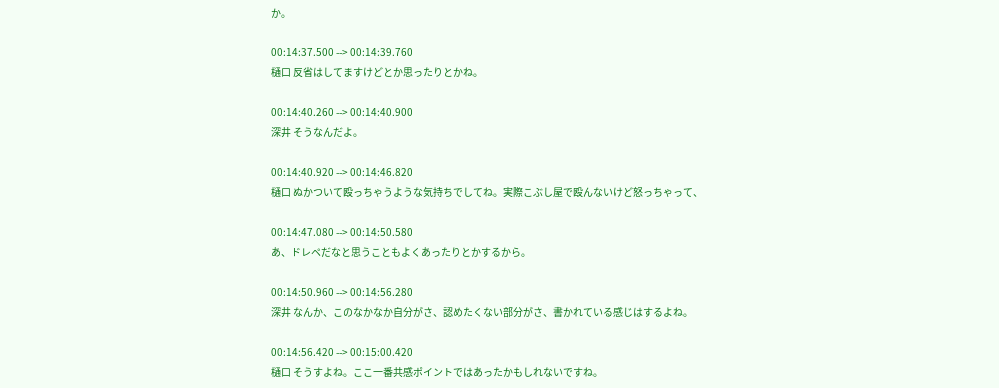か。

00:14:37.500 --> 00:14:39.760
樋口 反省はしてますけどとか思ったりとかね。

00:14:40.260 --> 00:14:40.900
深井 そうなんだよ。

00:14:40.920 --> 00:14:46.820
樋口 ぬかついて殴っちゃうような気持ちでしてね。実際こぶし屋で殴んないけど怒っちゃって、

00:14:47.080 --> 00:14:50.580
あ、ドレペだなと思うこともよくあったりとかするから。

00:14:50.960 --> 00:14:56.280
深井 なんか、このなかなか自分がさ、認めたくない部分がさ、書かれている感じはするよね。

00:14:56.420 --> 00:15:00.420
樋口 そうすよね。ここ一番共感ポイントではあったかもしれないですね。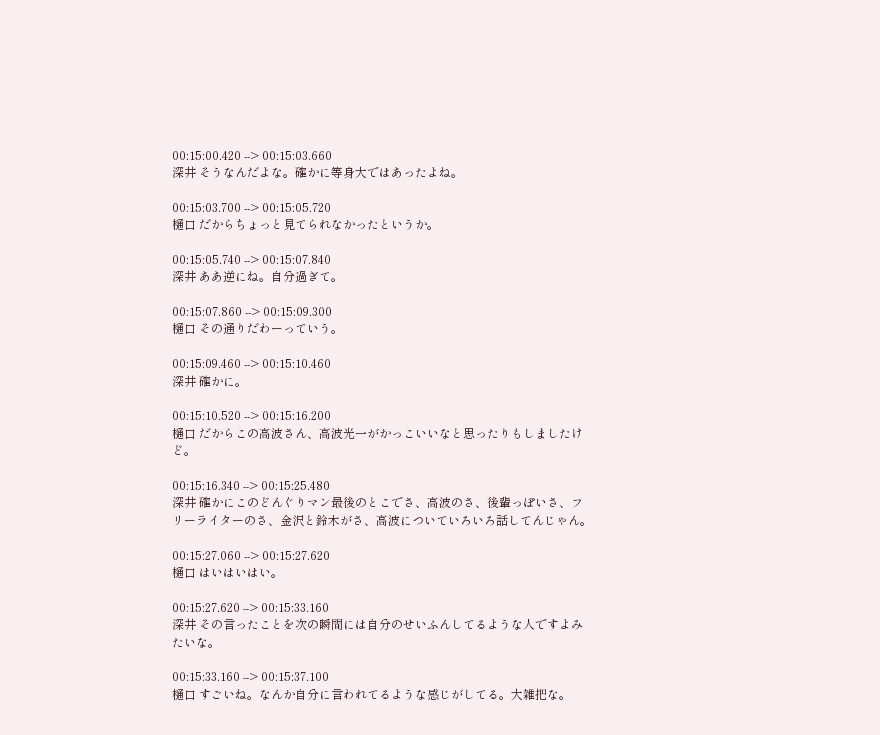00:15:00.420 --> 00:15:03.660
深井 そうなんだよな。確かに等身大ではあったよね。

00:15:03.700 --> 00:15:05.720
樋口 だからちょっと見てられなかったというか。

00:15:05.740 --> 00:15:07.840
深井 ああ逆にね。自分過ぎて。

00:15:07.860 --> 00:15:09.300
樋口 その通りだわーっていう。

00:15:09.460 --> 00:15:10.460
深井 確かに。

00:15:10.520 --> 00:15:16.200
樋口 だからこの高波さん、高波光一がかっこいいなと思ったりもしましたけど。

00:15:16.340 --> 00:15:25.480
深井 確かにこのどんぐりマン最後のとこでさ、高波のさ、後輩っぽいさ、フリーライターのさ、金沢と鈴木がさ、高波についていろいろ話してんじゃん。

00:15:27.060 --> 00:15:27.620
樋口 はいはいはい。

00:15:27.620 --> 00:15:33.160
深井 その言ったことを次の瞬間には自分のせいふんしてるような人ですよみたいな。

00:15:33.160 --> 00:15:37.100
樋口 すごいね。なんか自分に言われてるような感じがしてる。大雑把な。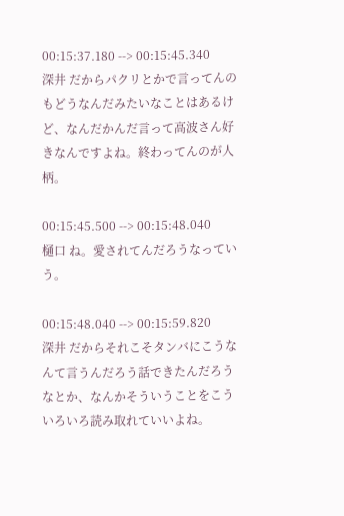00:15:37.180 --> 00:15:45.340
深井 だからパクリとかで言ってんのもどうなんだみたいなことはあるけど、なんだかんだ言って高波さん好きなんですよね。終わってんのが人柄。

00:15:45.500 --> 00:15:48.040
樋口 ね。愛されてんだろうなっていう。

00:15:48.040 --> 00:15:59.820
深井 だからそれこそタンバにこうなんて言うんだろう話できたんだろうなとか、なんかそういうことをこういろいろ読み取れていいよね。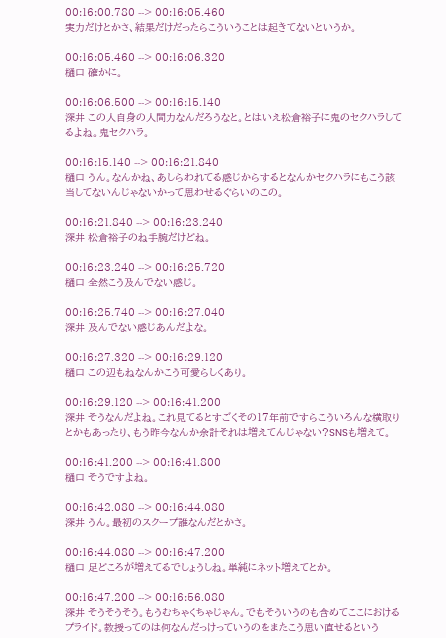00:16:00.780 --> 00:16:05.460
実力だけとかさ、結果だけだったらこういうことは起きてないというか。

00:16:05.460 --> 00:16:06.320
樋口 確かに。

00:16:06.500 --> 00:16:15.140
深井 この人自身の人間力なんだろうなと。とはいえ松倉裕子に鬼のセクハラしてるよね。鬼セクハラ。

00:16:15.140 --> 00:16:21.840
樋口 うん。なんかね、あしらわれてる感じからするとなんかセクハラにもこう該当してないんじゃないかって思わせるぐらいのこの。

00:16:21.840 --> 00:16:23.240
深井 松倉裕子のね手腕だけどね。

00:16:23.240 --> 00:16:25.720
樋口 全然こう及んでない感じ。

00:16:25.740 --> 00:16:27.040
深井 及んでない感じあんだよな。

00:16:27.320 --> 00:16:29.120
樋口 この辺もねなんかこう可愛らしくあり。

00:16:29.120 --> 00:16:41.200
深井 そうなんだよね。これ見てるとすごくその17年前ですらこういろんな横取りとかもあったり、もう昨今なんか余計それは増えてんじゃない?SNSも増えて。

00:16:41.200 --> 00:16:41.800
樋口 そうですよね。

00:16:42.080 --> 00:16:44.080
深井 うん。最初のスクープ誰なんだとかさ。

00:16:44.080 --> 00:16:47.200
樋口 足どころが増えてるでしょうしね。単純にネット増えてとか。

00:16:47.200 --> 00:16:56.080
深井 そうそうそう。もうむちゃくちゃじゃん。でもそういうのも含めてここにおけるプライド。教授ってのは何なんだっけっていうのをまたこう思い直せるという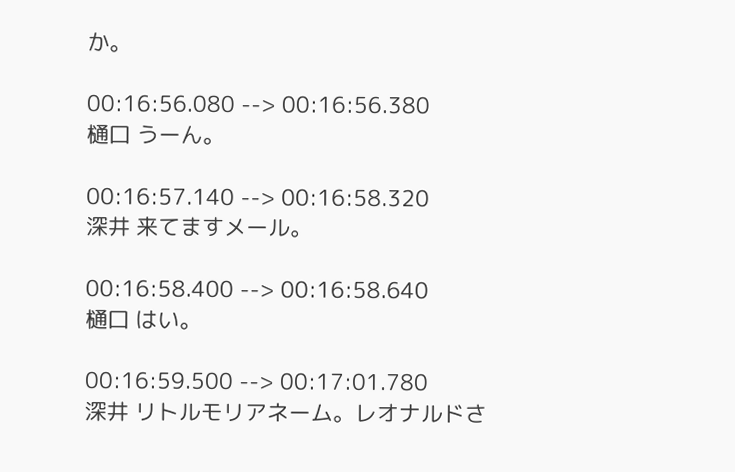か。

00:16:56.080 --> 00:16:56.380
樋口 うーん。

00:16:57.140 --> 00:16:58.320
深井 来てますメール。

00:16:58.400 --> 00:16:58.640
樋口 はい。

00:16:59.500 --> 00:17:01.780
深井 リトルモリアネーム。レオナルドさ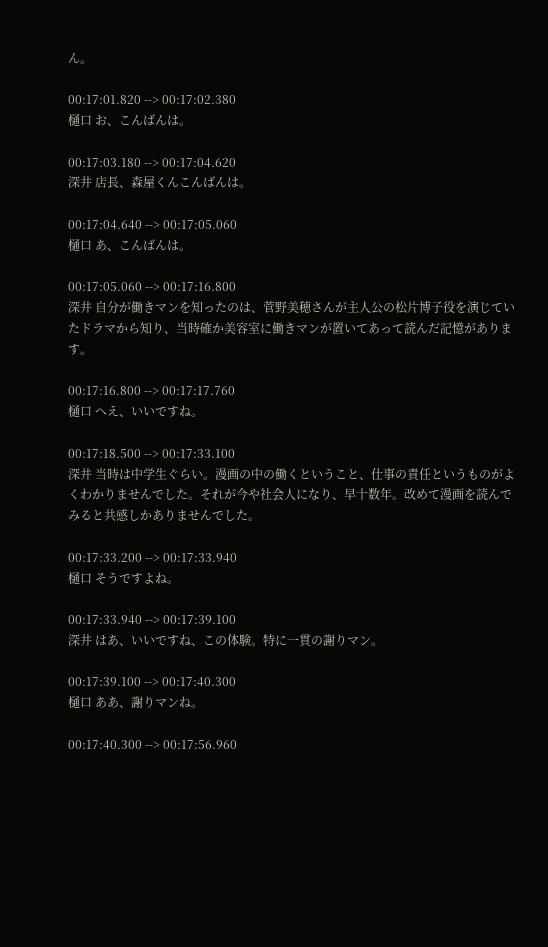ん。

00:17:01.820 --> 00:17:02.380
樋口 お、こんばんは。

00:17:03.180 --> 00:17:04.620
深井 店長、森屋くんこんばんは。

00:17:04.640 --> 00:17:05.060
樋口 あ、こんばんは。

00:17:05.060 --> 00:17:16.800
深井 自分が働きマンを知ったのは、菅野美穂さんが主人公の松片博子役を演じていたドラマから知り、当時確か美容室に働きマンが置いてあって読んだ記憶があります。

00:17:16.800 --> 00:17:17.760
樋口 へえ、いいですね。

00:17:18.500 --> 00:17:33.100
深井 当時は中学生ぐらい。漫画の中の働くということ、仕事の責任というものがよくわかりませんでした。それが今や社会人になり、早十数年。改めて漫画を読んでみると共感しかありませんでした。

00:17:33.200 --> 00:17:33.940
樋口 そうですよね。

00:17:33.940 --> 00:17:39.100
深井 はあ、いいですね、この体験。特に一貫の謝りマン。

00:17:39.100 --> 00:17:40.300
樋口 ああ、謝りマンね。

00:17:40.300 --> 00:17:56.960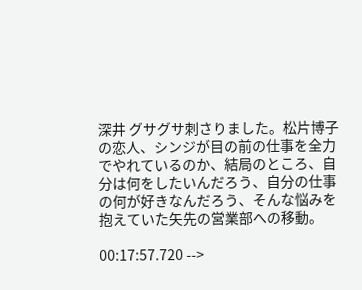深井 グサグサ刺さりました。松片博子の恋人、シンジが目の前の仕事を全力でやれているのか、結局のところ、自分は何をしたいんだろう、自分の仕事の何が好きなんだろう、そんな悩みを抱えていた矢先の営業部への移動。

00:17:57.720 -->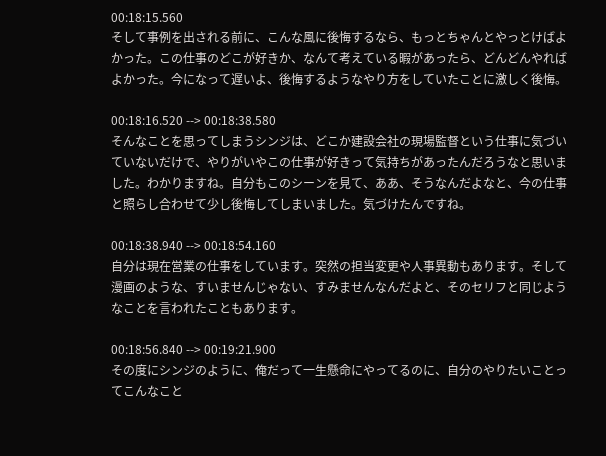00:18:15.560
そして事例を出される前に、こんな風に後悔するなら、もっとちゃんとやっとけばよかった。この仕事のどこが好きか、なんて考えている暇があったら、どんどんやればよかった。今になって遅いよ、後悔するようなやり方をしていたことに激しく後悔。

00:18:16.520 --> 00:18:38.580
そんなことを思ってしまうシンジは、どこか建設会社の現場監督という仕事に気づいていないだけで、やりがいやこの仕事が好きって気持ちがあったんだろうなと思いました。わかりますね。自分もこのシーンを見て、ああ、そうなんだよなと、今の仕事と照らし合わせて少し後悔してしまいました。気づけたんですね。

00:18:38.940 --> 00:18:54.160
自分は現在営業の仕事をしています。突然の担当変更や人事異動もあります。そして漫画のような、すいませんじゃない、すみませんなんだよと、そのセリフと同じようなことを言われたこともあります。

00:18:56.840 --> 00:19:21.900
その度にシンジのように、俺だって一生懸命にやってるのに、自分のやりたいことってこんなこと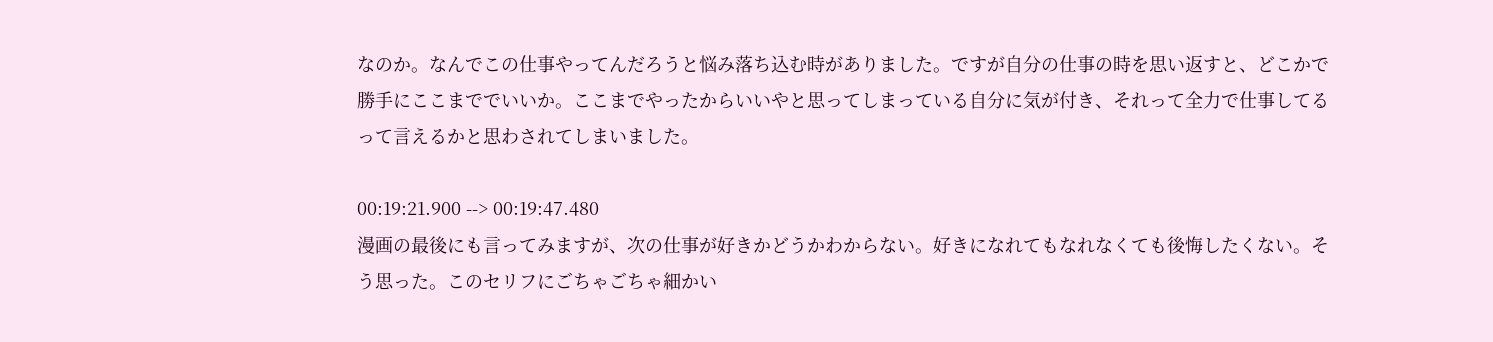なのか。なんでこの仕事やってんだろうと悩み落ち込む時がありました。ですが自分の仕事の時を思い返すと、どこかで勝手にここまででいいか。ここまでやったからいいやと思ってしまっている自分に気が付き、それって全力で仕事してるって言えるかと思わされてしまいました。

00:19:21.900 --> 00:19:47.480
漫画の最後にも言ってみますが、次の仕事が好きかどうかわからない。好きになれてもなれなくても後悔したくない。そう思った。このセリフにごちゃごちゃ細かい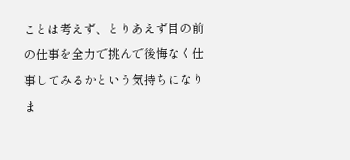ことは考えず、とりあえず目の前の仕事を全力で挑んで後悔なく仕事してみるかという気持ちになりま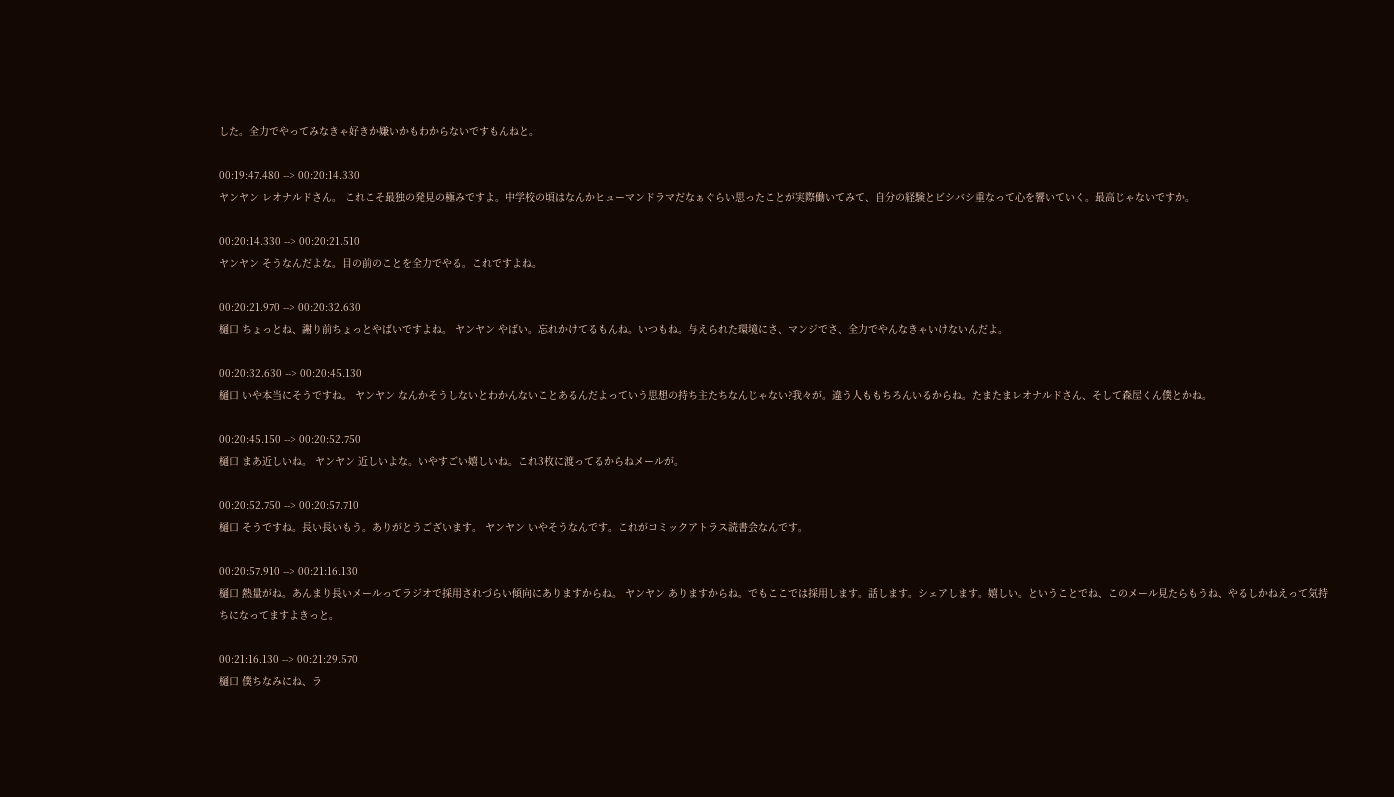した。全力でやってみなきゃ好きか嫌いかもわからないですもんねと。

00:19:47.480 --> 00:20:14.330
ヤンヤン レオナルドさん。 これこそ最独の発見の極みですよ。中学校の頃はなんかヒューマンドラマだなぁぐらい思ったことが実際働いてみて、自分の経験とビシバシ重なって心を響いていく。最高じゃないですか。

00:20:14.330 --> 00:20:21.510
ヤンヤン そうなんだよな。目の前のことを全力でやる。これですよね。

00:20:21.970 --> 00:20:32.630
樋口 ちょっとね、謝り前ちょっとやばいですよね。 ヤンヤン やばい。忘れかけてるもんね。いつもね。与えられた環境にさ、マンジでさ、全力でやんなきゃいけないんだよ。

00:20:32.630 --> 00:20:45.130
樋口 いや本当にそうですね。 ヤンヤン なんかそうしないとわかんないことあるんだよっていう思想の持ち主たちなんじゃない?我々が。違う人ももちろんいるからね。たまたまレオナルドさん、そして森屋くん僕とかね。

00:20:45.150 --> 00:20:52.750
樋口 まあ近しいね。 ヤンヤン 近しいよな。いやすごい嬉しいね。これ3枚に渡ってるからねメールが。

00:20:52.750 --> 00:20:57.710
樋口 そうですね。長い長いもう。ありがとうございます。 ヤンヤン いやそうなんです。これがコミックアトラス読書会なんです。

00:20:57.910 --> 00:21:16.130
樋口 熱量がね。あんまり長いメールってラジオで採用されづらい傾向にありますからね。 ヤンヤン ありますからね。でもここでは採用します。話します。シェアします。嬉しい。ということでね、このメール見たらもうね、やるしかねえって気持ちになってますよきっと。

00:21:16.130 --> 00:21:29.570
樋口 僕ちなみにね、ラ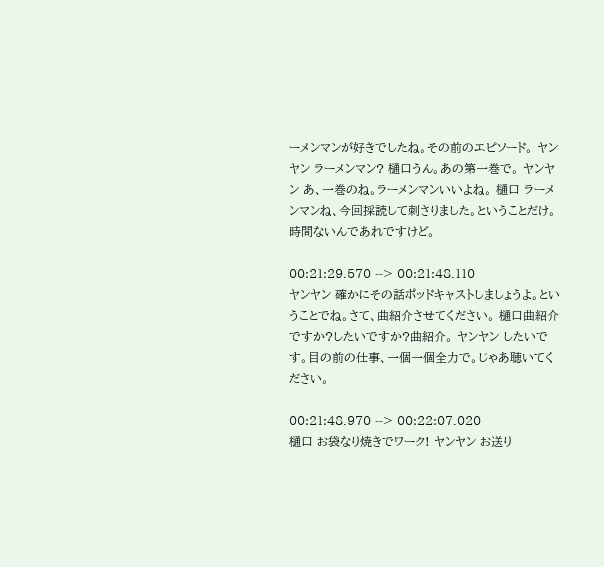ーメンマンが好きでしたね。その前のエピソード。 ヤンヤン ラーメンマン? 樋口うん。あの第一巻で。 ヤンヤン あ、一巻のね。ラーメンマンいいよね。 樋口 ラーメンマンね、今回採読して刺さりました。ということだけ。時間ないんであれですけど。

00:21:29.570 --> 00:21:48.110
ヤンヤン 確かにその話ポッドキャストしましょうよ。ということでね。さて、曲紹介させてください。 樋口曲紹介ですか?したいですか?曲紹介。 ヤンヤン したいです。目の前の仕事、一個一個全力で。じゃあ聴いてください。

00:21:48.970 --> 00:22:07.020
樋口 お袋なり焼きでワーク! ヤンヤン お送り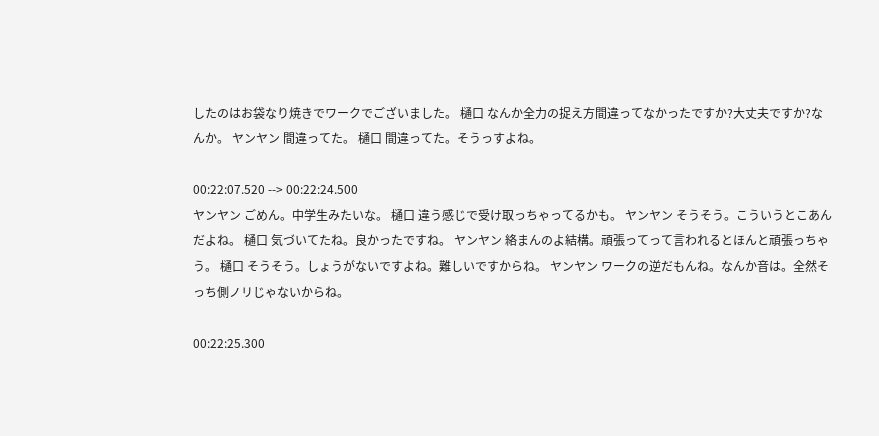したのはお袋なり焼きでワークでございました。 樋口 なんか全力の捉え方間違ってなかったですか?大丈夫ですか?なんか。 ヤンヤン 間違ってた。 樋口 間違ってた。そうっすよね。

00:22:07.520 --> 00:22:24.500
ヤンヤン ごめん。中学生みたいな。 樋口 違う感じで受け取っちゃってるかも。 ヤンヤン そうそう。こういうとこあんだよね。 樋口 気づいてたね。良かったですね。 ヤンヤン 絡まんのよ結構。頑張ってって言われるとほんと頑張っちゃう。 樋口 そうそう。しょうがないですよね。難しいですからね。 ヤンヤン ワークの逆だもんね。なんか音は。全然そっち側ノリじゃないからね。

00:22:25.300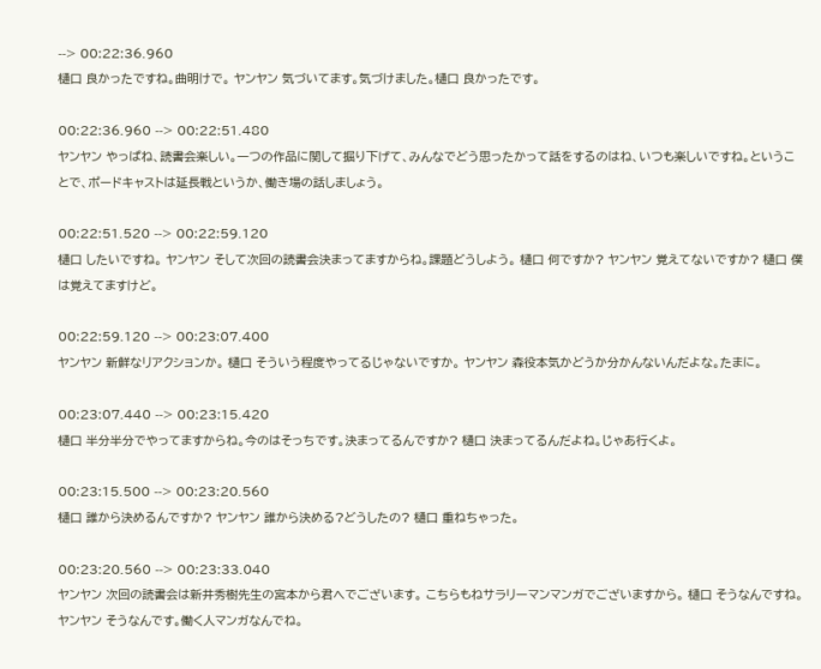--> 00:22:36.960
樋口 良かったですね。曲明けで。 ヤンヤン 気づいてます。気づけました。樋口 良かったです。

00:22:36.960 --> 00:22:51.480
ヤンヤン やっぱね、読書会楽しい。一つの作品に関して掘り下げて、みんなでどう思ったかって話をするのはね、いつも楽しいですね。ということで、ポードキャストは延長戦というか、働き場の話しましょう。

00:22:51.520 --> 00:22:59.120
樋口 したいですね。 ヤンヤン そして次回の読書会決まってますからね。課題どうしよう。 樋口 何ですか? ヤンヤン 覚えてないですか? 樋口 僕は覚えてますけど。

00:22:59.120 --> 00:23:07.400
ヤンヤン 新鮮なリアクションか。 樋口 そういう程度やってるじゃないですか。 ヤンヤン 森役本気かどうか分かんないんだよな。たまに。

00:23:07.440 --> 00:23:15.420
樋口 半分半分でやってますからね。今のはそっちです。決まってるんですか? 樋口 決まってるんだよね。じゃあ行くよ。

00:23:15.500 --> 00:23:20.560
樋口 誰から決めるんですか? ヤンヤン 誰から決める?どうしたの? 樋口 重ねちゃった。

00:23:20.560 --> 00:23:33.040
ヤンヤン 次回の読書会は新井秀樹先生の宮本から君へでございます。 こちらもねサラリーマンマンガでございますから。 樋口 そうなんですね。 ヤンヤン そうなんです。働く人マンガなんでね。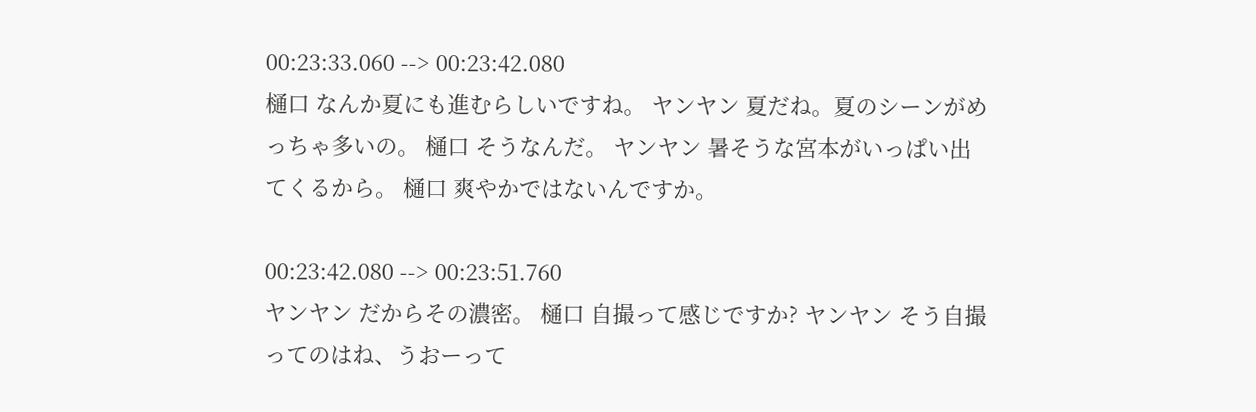00:23:33.060 --> 00:23:42.080
樋口 なんか夏にも進むらしいですね。 ヤンヤン 夏だね。夏のシーンがめっちゃ多いの。 樋口 そうなんだ。 ヤンヤン 暑そうな宮本がいっぱい出てくるから。 樋口 爽やかではないんですか。

00:23:42.080 --> 00:23:51.760
ヤンヤン だからその濃密。 樋口 自撮って感じですか? ヤンヤン そう自撮ってのはね、うおーって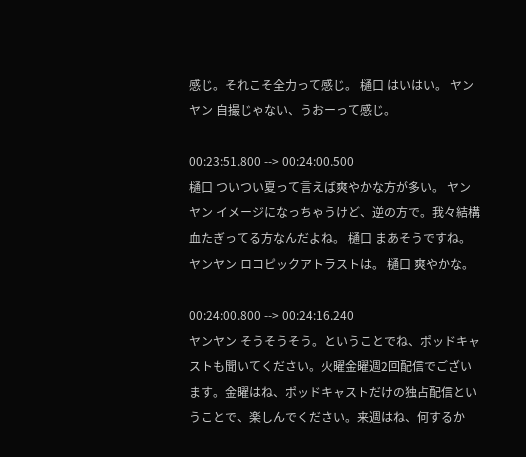感じ。それこそ全力って感じ。 樋口 はいはい。 ヤンヤン 自撮じゃない、うおーって感じ。

00:23:51.800 --> 00:24:00.500
樋口 ついつい夏って言えば爽やかな方が多い。 ヤンヤン イメージになっちゃうけど、逆の方で。我々結構血たぎってる方なんだよね。 樋口 まあそうですね。ヤンヤン ロコピックアトラストは。 樋口 爽やかな。

00:24:00.800 --> 00:24:16.240
ヤンヤン そうそうそう。ということでね、ポッドキャストも聞いてください。火曜金曜週2回配信でございます。金曜はね、ポッドキャストだけの独占配信ということで、楽しんでください。来週はね、何するか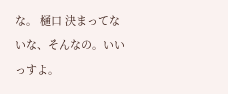な。 樋口 決まってないな、そんなの。いいっすよ。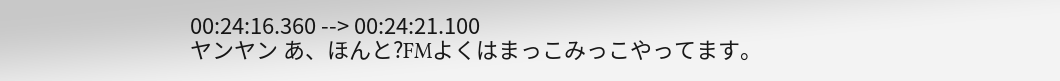00:24:16.360 --> 00:24:21.100
ヤンヤン あ、ほんと?FMよくはまっこみっこやってます。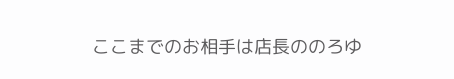ここまでのお相手は店長ののろゆ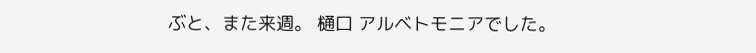ぶと、また来週。 樋口 アルベトモニアでした。